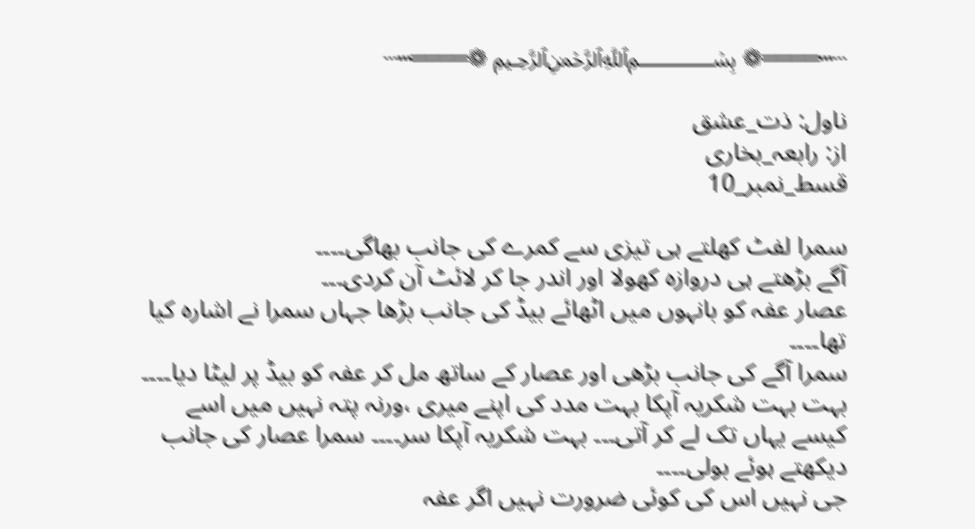┄┅════❁ ﷽ ❁════┅┄

ناول: ذت_عشق
از: رابعہ_بخاری
قسط_نمبر_10

سمرا لفٹ کھلتے ہی تیزی سے کمرے کی جانب بھاگی۔۔۔۔
آگے بڑھتے ہی دروازہ کھولا اور اندر جا کر لائٹ آن کردی۔۔۔
عصار عفہ کو بانہوں میں اٹھائے بیڈ کی جانب بڑھا جہاں سمرا نے اشارہ کیا تھا۔۔۔۔
سمرا آگے کی جانب بڑھی اور عصار کے ساتھ مل کر عفہ کو بیڈ پر لیٹا دیا۔۔۔۔
بہت بہت شکریہ آپکا بہت مدد کی اپنے میری ،ورنہ پتہ نہیں میں اسے کیسے یہاں تک لے کر آتی۔۔۔ بہت شکریہ آپکا سر۔۔۔۔ سمرا عصار کی جانب دیکھتے ہوئے بولی۔۔۔۔
جی نہیں اس کی کوئی ضرورت نہیں اگر عفہ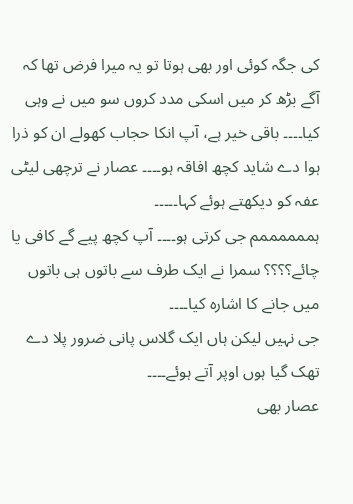کی جگہ کوئی اور بھی ہوتا تو یہ میرا فرض تھا کہ آگے بڑھ کر میں اسکی مدد کروں سو میں نے وہی کیا۔۔۔۔ باقی خیر ہے، آپ انکا حجاب کھولے ان کو ذرا ہوا دے شاید کچھ افاقہ ہو۔۔۔۔ عصار نے ترچھی لیٹی عفہ کو دیکھتے ہوئے کہا۔۔۔۔۔
ہممممممم جی کرتی ہو۔۔۔۔ آپ کچھ پیے گے کافی یا چائے؟؟؟؟ سمرا نے ایک طرف سے باتوں ہی باتوں میں جانے کا اشارہ کیا۔۔۔۔
جی نہیں لیکن ہاں ایک گلاس پانی ضرور پلا دے تھک گیا ہوں اوپر آتے ہوئے۔۔۔۔
عصار بھی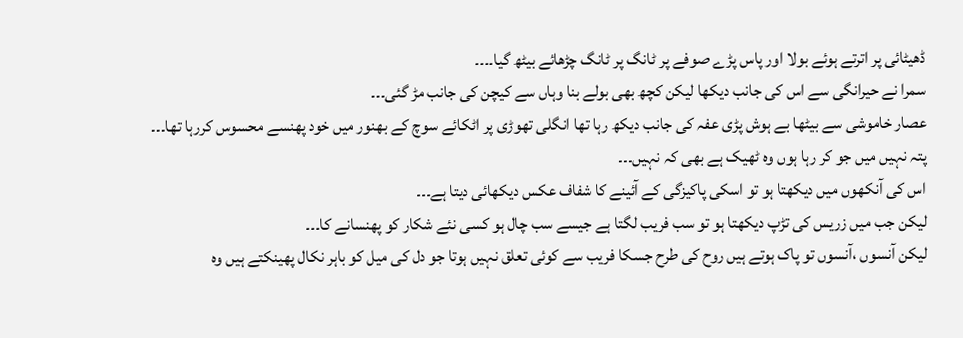ڈھیٹائی پر اترتے ہوئے بولا اور پاس پڑے صوفے پر ٹانگ پر ٹانگ چڑھائے بیٹھ گیا۔۔۔۔
سمرا نے حیرانگی سے اس کی جانب دیکھا لیکن کچھ بھی بولے بنا وہاں سے کیچن کی جانب مڑ گئی۔۔۔
عصار خاموشی سے بیٹھا بے ہوش پڑی عفہ کی جانب دیکھ رہا تھا انگلی تھوڑی پر اٹکائے سوچ کے بھنور میں خود پھنسے محسوس کررہا تھا۔۔۔
پتہ نہیں میں جو کر رہا ہوں وہ ٹھیک ہے بھی کہ نہیں۔۔۔
اس کی آنکھوں میں دیکھتا ہو تو اسکی پاکیزگی کے آئینے کا شفاف عکس دیکھائی دیتا ہے۔۔۔
لیکن جب میں زریس کی تڑپ دیکھتا ہو تو سب فریب لگتا ہے جیسے سب چال ہو کسی نئے شکار کو پھنسانے کا۔۔۔
لیکن آنسوں ،آنسوں تو پاک ہوتے ہیں روح کی طرح جسکا فریب سے کوئی تعلق نہیں ہوتا جو دل کی میل کو باہر نکال پھینکتے ہیں وہ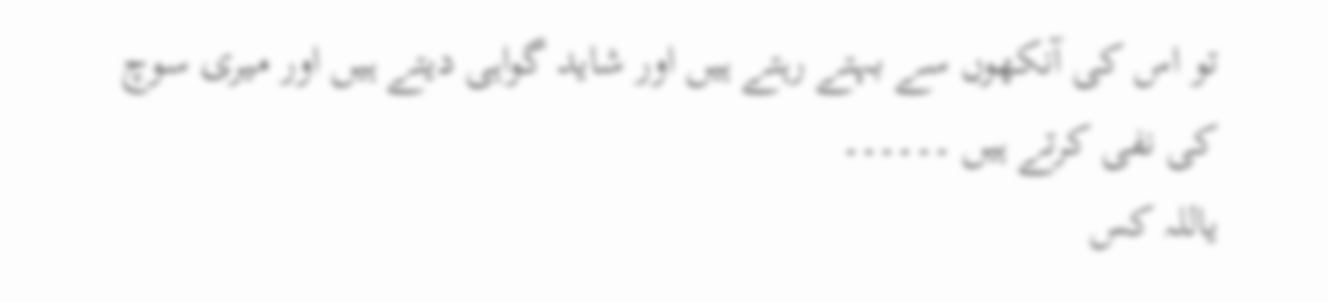تو اس کی آنکھوں سے بہتے رہتے ہیں اور شاید گواہی دیتے ہیں اور میری سوچ کی نفی کرتے ہیں ۔۔۔۔۔۔
یاللہ کس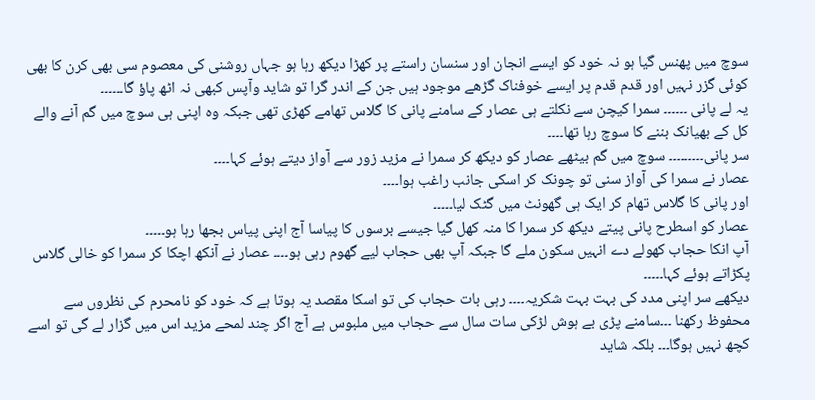سوچ میں پھنس گیا ہو نہ خود کو ایسے انجان اور سنسان راستے پر کھڑا دیکھ رہا ہو جہاں روشنی کی معصوم سی بھی کرن کا بھی کوئی گزر نہیں اور قدم قدم پر ایسے خوفناک گڑھے موجود ہیں جن کے اندر گرا تو شاید وآپس کبھی نہ اٹھ پاؤ گا۔۔۔۔۔۔
یہ لے پانی ۔۔۔۔۔۔ سمرا کیچن سے نکلتے ہی عصار کے سامنے پانی کا گلاس تھامے کھڑی تھی جبکہ وہ اپنی ہی سوچ میں گم آنے والے کل کے بھیانک بننے کا سوچ رہا تھا۔۔۔۔
سر پانی۔۔۔۔۔۔۔۔۔ سوچ میں گم بیٹھے عصار کو دیکھ کر سمرا نے مزید زور سے آواز دیتے ہوئے کہا۔۔۔۔
عصار نے سمرا کی آواز سنی تو چونک کر اسکی جانب راغب ہوا۔۔۔۔
اور پانی کا گلاس تھام کر ایک ہی گھونٹ میں گٹک لیا۔۔۔۔۔
عصار کو اسطرح پانی پیتے دیکھ کر سمرا کا منہ کھل گیا جیسے برسوں کا پیاسا آج اپنی پیاس بجھا رہا ہو۔۔۔۔۔
آپ انکا حجاب کھولے دے انہیں سکون ملے گا جبکہ آپ بھی حجاب لیے گھوم رہی ہو۔۔۔۔ عصار نے آنکھ اچکا کر سمرا کو خالی گلاس پکڑاتے ہوئے کہا۔۔۔۔۔
دیکھے سر اپنی مدد کی بہت بہت شکریہ۔۔۔۔ رہی بات حجاب کی تو اسکا مقصد یہ ہوتا ہے کہ خود کو نامحرم کی نظروں سے محفوظ رکھنا ۔۔۔سامنے پڑی بے ہوش لڑکی سات سال سے حجاب میں ملبوس ہے آج اگر چند لمحے مزید اس میں گزار لے گی تو اسے کچھ نہیں ہوگا۔۔۔ بلکہ شاید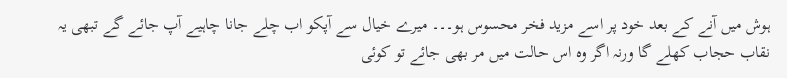ہوش میں آنے کے بعد خود پر اسے مزید فخر محسوس ہو۔۔۔ میرے خیال سے آپکو اب چلے جانا چاہیے آپ جائے گے تبھی یہ نقاب حجاب کھلے گا ورنہ اگر وہ اس حالت میں مر بھی جائے تو کوئی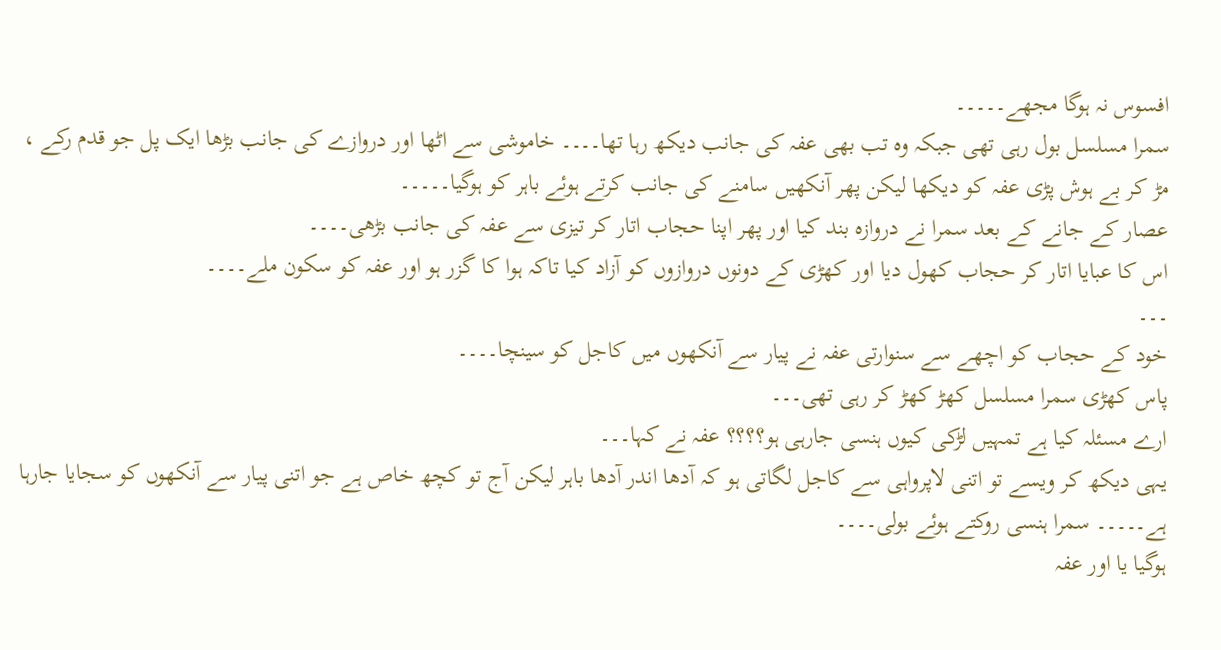افسوس نہ ہوگا مجھے۔۔۔۔۔
سمرا مسلسل بول رہی تھی جبکہ وہ تب بھی عفہ کی جانب دیکھ رہا تھا۔۔۔۔ خاموشی سے اٹھا اور دروازے کی جانب بڑھا ایک پل جو قدم رکے ، مڑ کر بے ہوش پڑی عفہ کو دیکھا لیکن پھر آنکھیں سامنے کی جانب کرتے ہوئے باہر کو ہوگیا۔۔۔۔۔
عصار کے جانے کے بعد سمرا نے دروازہ بند کیا اور پھر اپنا حجاب اتار کر تیزی سے عفہ کی جانب بڑھی۔۔۔۔
اس کا عبایا اتار کر حجاب کھول دیا اور کھڑی کے دونوں دروازوں کو آزاد کیا تاکہ ہوا کا گزر ہو اور عفہ کو سکون ملے۔۔۔۔
۔۔۔
خود کے حجاب کو اچھے سے سنوارتی عفہ نے پیار سے آنکھوں میں کاجل کو سینچا۔۔۔۔
پاس کھڑی سمرا مسلسل کھڑ کھڑ کر رہی تھی۔۔۔
ارے مسئلہ کیا ہے تمہیں لڑکی کیوں ہنسی جارہی ہو؟؟؟؟ عفہ نے کہا۔۔۔
یہی دیکھ کر ویسے تو اتنی لاپرواہی سے کاجل لگاتی ہو کہ آدھا اندر آدھا باہر لیکن آج تو کچھ خاص ہے جو اتنی پیار سے آنکھوں کو سجایا جارہا ہے۔۔۔۔۔ سمرا ہنسی روکتے ہوئے بولی۔۔۔۔
ہوگیا یا اور عفہ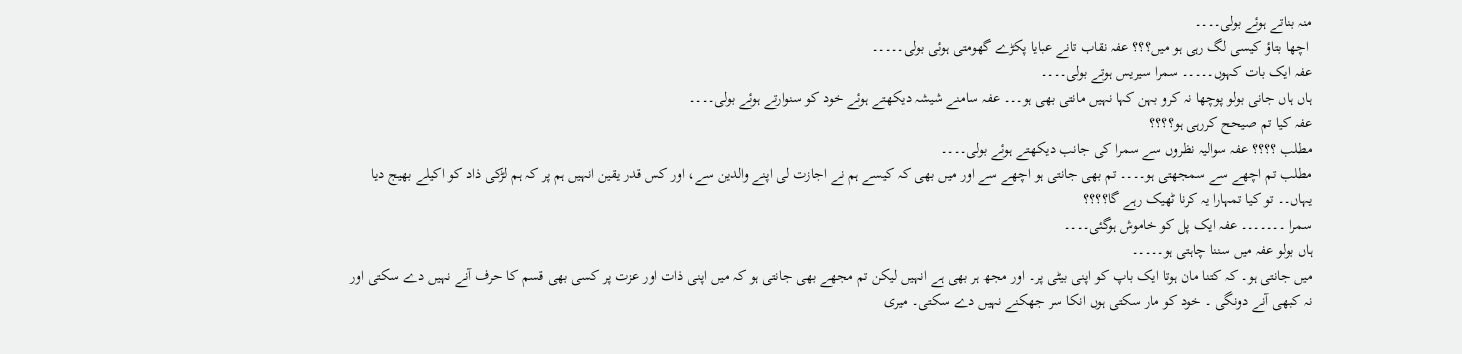منہ بناتے ہوئے بولی۔۔۔۔
 اچھا بتاؤ کیسی لگ رہی ہو میں؟؟؟ عفہ نقاب تانے عبایا پکڑے گھومتی ہوئی بولی۔۔۔۔۔
عفہ ایک بات کہوں۔۔۔۔۔ سمرا سیریس ہوتے بولی۔۔۔۔
ہاں ہاں جانی بولو پوچھا نہ کرو بہن کہا نہیں مانتی بھی ہو۔۔۔ عفہ سامنے شیشہ دیکھتے ہوئے خود کو سنوارتے ہوئے بولی۔۔۔۔
عفہ کیا تم صیحح کررہی ہو؟؟؟؟
مطلب ؟؟؟؟ عفہ سوالیہ نظروں سے سمرا کی جانب دیکھتے ہوئے بولی۔۔۔۔
مطلب تم اچھے سے سمجھتی ہو۔۔۔۔ تم بھی جانتی ہو اچھے سے اور میں بھی کہ کیسے ہم نے اجازت لی اپنے والدین سے، اور کس قدر یقین انہیں ہم پر کہ ہم لڑکی ذاد کو اکیلے بھیج دیا یہاں۔۔ تو کیا تمہارا یہ کرنا ٹھیک رہے گا؟؟؟؟
سمرا ۔۔۔۔۔۔۔ عفہ ایک پل کو خاموش ہوگئی۔۔۔۔
ہاں بولو عفہ میں سننا چاہتی ہو۔۔۔۔۔
میں جانتی ہو۔ کہ کتنا مان ہوتا ایک باپ کو اپنی بیٹی پر۔ اور مجھ ہر بھی ہے انہیں لیکن تم مجھے بھی جانتی ہو کہ میں اپنی ذات اور عزت پر کسی بھی قسم کا حرف آنے نہیں دے سکتی اور نہ کبھی آنے دونگی ۔ خود کو مار سکتی ہوں انکا سر جھکنے نہیں دے سکتی۔ میری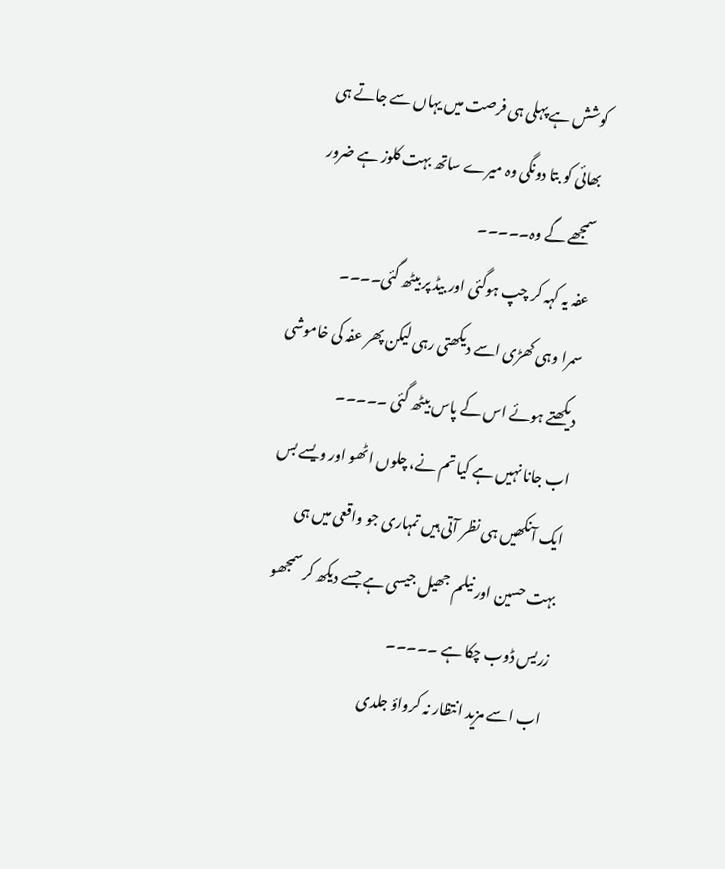کوشش ہے پہلی ہی فرصت میں یہاں سے جاتے ہی بھائی کو بتا دونگی وہ میرے ساتھ بہت کلوز ہے ضرور سمجھے گے وہ۔۔۔۔۔
عفہ یہ کہہ کر چپ ہوگئی اور بیڈ پر بیٹھ گئی۔۔۔۔
سمرا وہی کھڑی اسے دیکھتی رہی لیکن پھر عفہ کی خاموشی دیکھتے ہوئے اس کے پاس بیٹھ گئی ۔۔۔۔۔
اب جانا نہیں ہے کیا تم نے، چلوں اٹھو اور ویسے بس ایک آنکھیں ہی نظر آتی ہیں تمہاری جو واقعی میں ہی بہت حسین اور نیلم جھیل جیسی ہے جسے دیکھ کر سمجھو زریس ڈوب چکا ہے ۔۔۔۔۔
 اب اسے مزید انتظار نہ کرواؤ جلدی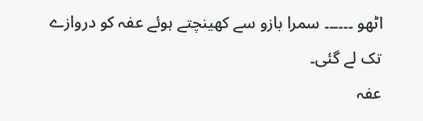اٹھو ۔۔۔۔۔۔ سمرا بازو سے کھینچتے ہوئے عفہ کو دروازے تک لے گئی۔
عفہ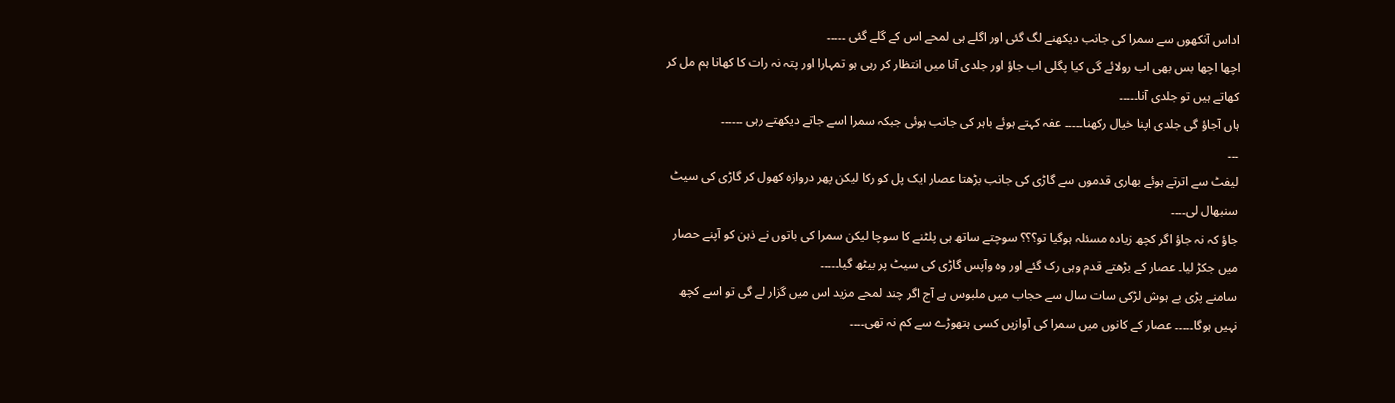اداس آنکھوں سے سمرا کی جانب دیکھنے لگ گئی اور اگلے ہی لمحے اس کے گلے گئی ۔۔۔۔۔
اچھا اچھا بس بھی اب رولائے گی کیا پگلی اب جاؤ اور جلدی آنا میں انتظار کر رہی ہو تمہارا اور پتہ نہ رات کا کھانا ہم مل کر کھاتے ہیں تو جلدی آنا۔۔۔۔۔
ہاں آجاؤ گی جلدی اپنا خیال رکھنا۔۔۔۔۔ عفہ کہتے ہوئے باہر کی جانب ہوئی جبکہ سمرا اسے جاتے دیکھتے رہی ۔۔۔۔۔۔
۔۔۔
لیفٹ سے اترتے ہوئے بھاری قدموں سے گاڑی کی جانب بڑھتا عصار ایک پل کو رکا لیکن پھر دروازہ کھول کر گاڑی کی سیٹ سنبھال لی۔۔۔۔
جاؤ کہ نہ جاؤ اگر کچھ زیادہ مسئلہ ہوگیا تو؟؟؟ سوچتے ساتھ ہی پلٹنے کا سوچا لیکن سمرا کی باتوں نے ذہن کو آپنے حصار میں جکڑ لیا۔ عصار کے بڑھتے قدم وہی رک گئے اور وہ وآپس گاڑی کی سیٹ پر بیٹھ گیا۔۔۔۔۔
سامنے پڑی بے ہوش لڑکی سات سال سے حجاب میں ملبوس ہے آج اگر چند لمحے مزید اس میں گزار لے گی تو اسے کچھ نہیں ہوگا۔۔۔۔۔ عصار کے کانوں میں سمرا کی آوازیں کسی ہتھوڑے سے کم نہ تھی۔۔۔۔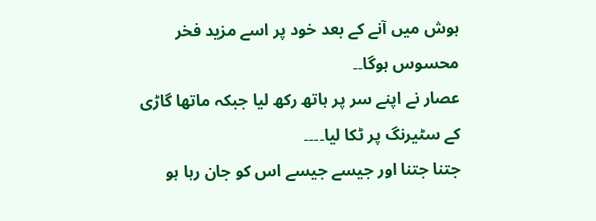ہوش میں آنے کے بعد خود پر اسے مزید فخر محسوس ہوگا۔۔
عصار نے اپنے سر پر ہاتھ رکھ لیا جبکہ ماتھا گاڑی کے سٹیرنگ پر ٹکا لیا۔۔۔۔
جتنا جتنا اور جیسے جیسے اس کو جان رہا ہو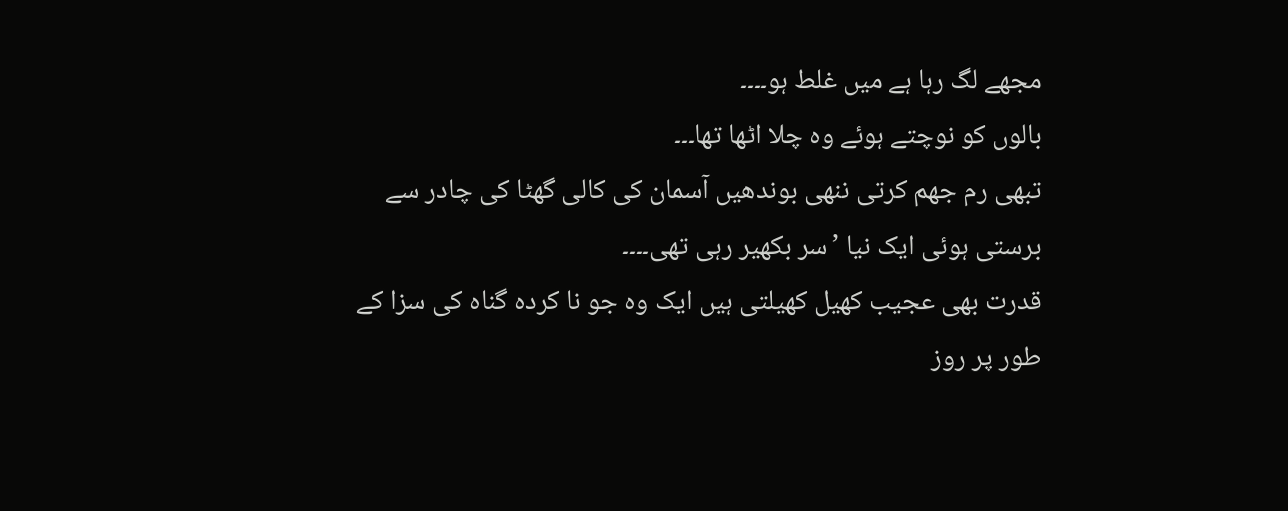مجھے لگ رہا ہے میں غلط ہو۔۔۔۔
بالوں کو نوچتے ہوئے وہ چلا اٹھا تھا۔۔۔
تبھی رم جھم کرتی ننھی بوندھیں آسمان کی کالی گھٹا کی چادر سے برستی ہوئی ایک نیا ’سر بکھیر رہی تھی۔۔۔۔
قدرت بھی عجیب کھیل کھیلتی ہیں ایک وہ جو نا کردہ گناہ کی سزا کے طور پر روز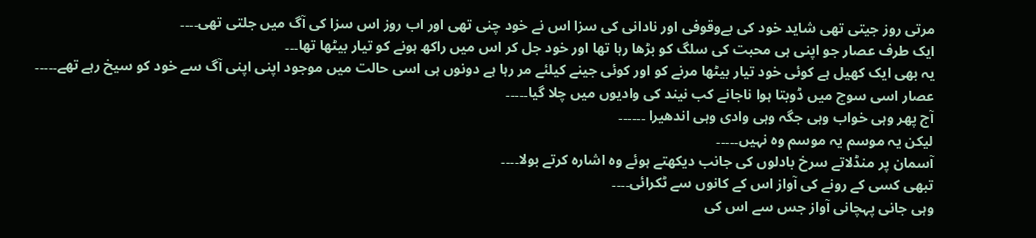مرتی روز جیتی تھی شاید خود کی بےوقوفی اور نادانی کی سزا اس نے خود چنی تھی اور اب روز اس سزا کی آگ میں جلتی تھی۔۔۔۔
ایک طرف عصار جو اپنی ہی محبت کی سلگ کو بڑھا رہا تھا اور خود جل کر اس میں راکھ ہونے کو تیار بیٹھا تھا۔۔۔
یہ بھی ایک کھیل ہے کوئی خود تیار بیٹھا مرنے کو اور کوئی جینے کیلئے مر رہا ہے دونوں ہی اسی حالت میں موجود اپنی اپنی آگ سے خود کو سیخ رہے تھے۔۔۔۔۔
عصار اسی سوچ میں ڈوبتا ہوا ناجانے کب نیند کی وادیوں میں چلا گیا۔۔۔۔۔
آج پھر وہی خواب وہی جگہ وہی وادی وہی اندھیرا ۔۔۔۔۔۔
لیکن یہ موسم یہ موسم وہ نہیں۔۔۔۔۔
آسمان پر منڈلاتے سرخ بادلوں کی جانب دیکھتے ہوئے وہ اشارہ کرتے بولا۔۔۔۔
تبھی کسی کے رونے کی آواز اس کے کانوں سے ٹکرائی۔۔۔۔
وہی جانی پہچانی آواز جس سے اس کی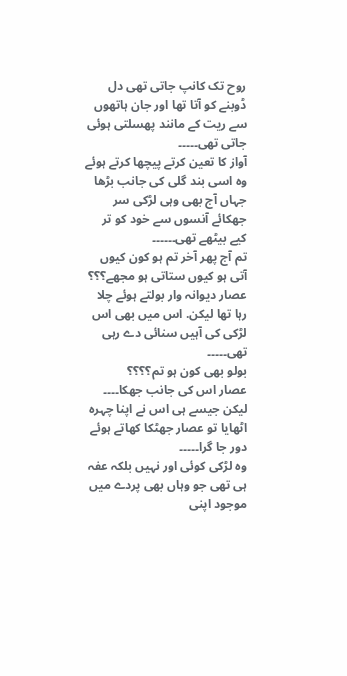روح تک کانپ جاتی تھی دل ڈوبنے کو آتا تھا اور جان ہاتھوں سے ریت کے مانند پھسلتی ہوئی جاتی تھی۔۔۔۔۔
آواز کا تعین کرتے پیچھا کرتے ہوئے وہ اسی بند گلی کی جانب بڑھا جہاں آج بھی وہی لڑکی سر جھکائے آنسوں سے خود کو تر کیے بیٹھے تھی۔۔۔۔۔۔
تم آج پھر آخر تم ہو کون کیوں آتی ہو کیوں ستاتی ہو مجھے؟؟؟
عصار دیوانہ وار بولتے ہوئے چلا رہا تھا لیکن. اس میں بھی اس لڑکی کی آہیں سنائی دے رہی تھی۔۔۔۔۔
بولو بھی کون ہو تم؟؟؟؟
عصار اس کی جانب جھکا۔۔۔۔
لیکن جیسے ہی اس نے اپنا چہرہ اٹھایا تو عصار جھٹکا کھاتے ہوئے دور جا گرا۔۔۔۔۔
وہ لڑکی کوئی اور نہیں بلکہ عفہ ہی تھی جو وہاں بھی پردے میں موجود اپنی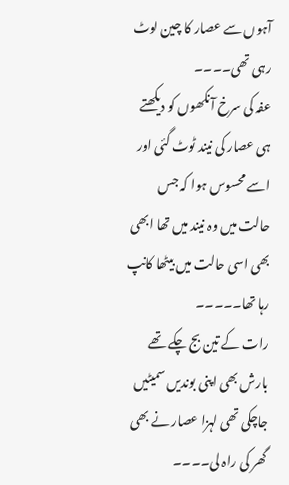آہوں سے عصار کا چین لوٹ رہی تھی۔۔۔۔
عفہ کی سرخ آنکھوں کو دیکھتے ہی عصار کی نیند ٹوٹ گئی اور اسے محسوس ہوا کہ جس حالت میں وہ نیند میں تھا ابھی بھی اسی حالت میں بیٹھا کانپ رہا تھا۔۔۔۔۔
رات کے تین بج چکے تھے بارش بھی اپنی بوندیں سمیٹیں جاچکی تھی لہزا عصار نے بھی گھر کی راہ لی۔۔۔۔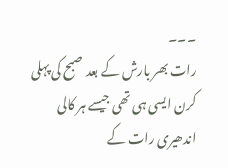۔۔۔
رات بھر بارش کے بعد صبح کی پہلی کرن ایسی ہی تھی جیسے ہر کالی اندھیری رات کے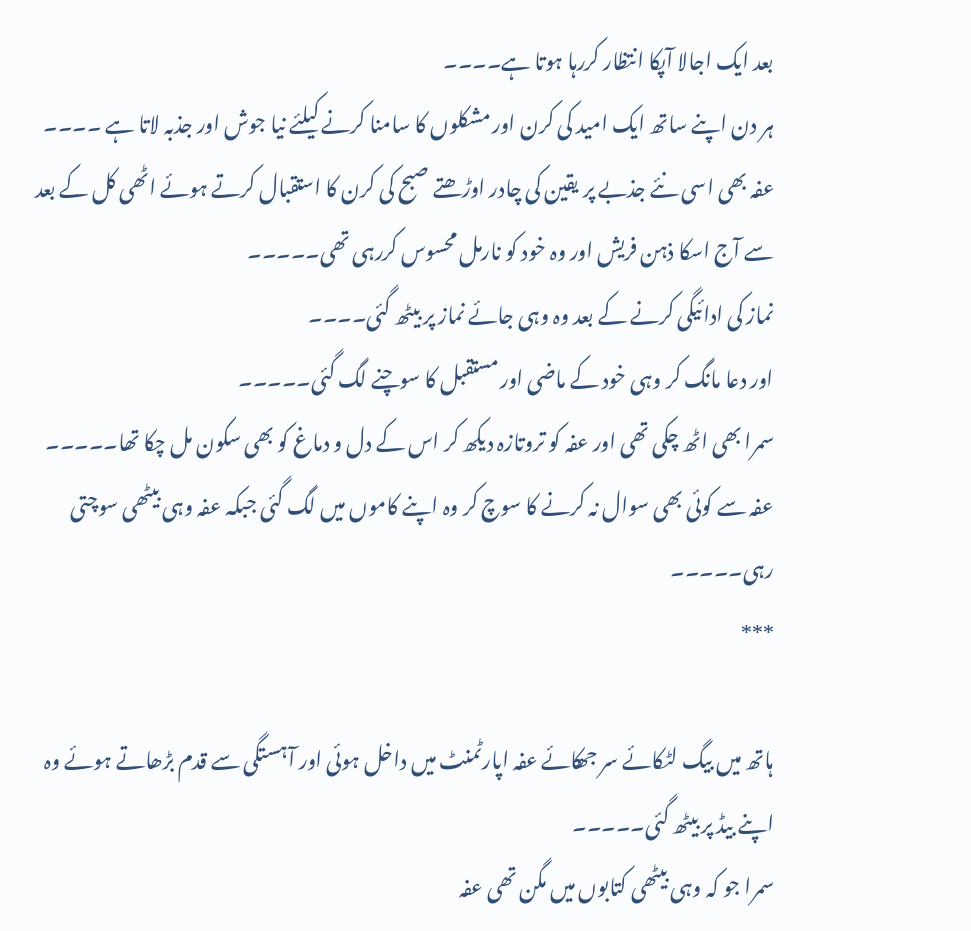بعد ایک اجالا آپکا انتظار کررہا ہوتا ہے۔۔۔۔
ہر دن اپنے ساتھ ایک امید کی کرن اور مشکلوں کا سامنا کرنے کیلئے نیا جوش اور جذبہ لاتا ہے ۔۔۔۔
عفہ بھی اسی نئے جذبے پر یقین کی چادر اوڑھتے صبح کی کرن کا استقبال کرتے ہوئے اٹھی کل کے بعد سے آج اسکا ذہن فریش اور وہ خود کو نارمل محسوس کررہی تھی۔۔۔۔۔
نماز کی ادائیگی کرنے کے بعد وہ وہی جائے نماز پر بیٹھ گئی۔۔۔۔
اور دعا مانگ کر وہی خود کے ماضی اور مستقبل کا سوچنے لگ گئی۔۔۔۔۔
سمرا بھی اٹھ چکی تھی اور عفہ کو تروتازہ دیکھ کر اس کے دل و دماغ کو بھی سکون مل چکا تھا۔۔۔۔۔
عفہ سے کوئی بھی سوال نہ کرنے کا سوچ کر وہ اپنے کاموں میں لگ گئی جبکہ عفہ وہی بیٹھی سوچتی رہی۔۔۔۔۔
***

ہاتھ میں بیگ لٹکائے سر جھکائے عفہ اپارٹمنٹ میں داخل ہوئی اور آہستگی سے قدم بڑھاتے ہوئے وہ اپنے بیڈ پر بیٹھ گئی۔۔۔۔۔
سمرا جو کہ وہی بیٹھی کتابوں میں مگن تھی عفہ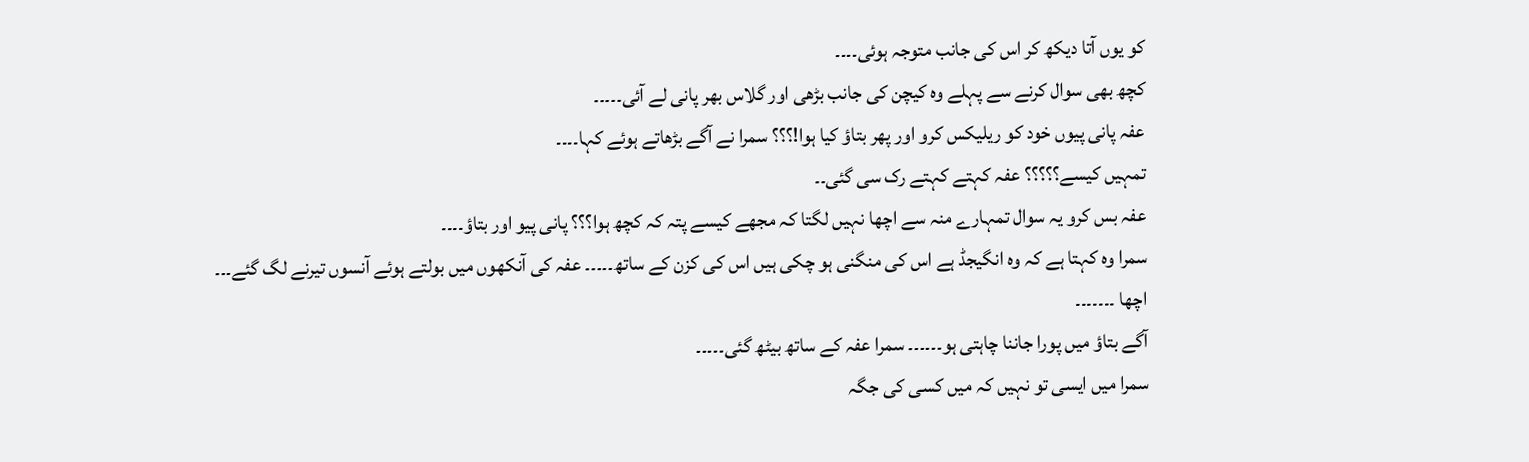کو یوں آتا دیکھ کر اس کی جانب متوجہ ہوئی۔۔۔۔
کچھ بھی سوال کرنے سے پہلے وہ کیچن کی جانب بڑھی اور گلاس بھر پانی لے آئی۔۔۔۔۔
عفہ پانی پیوں خود کو ریلیکس کرو اور پھر بتاؤ کیا ہوا!؟؟؟ سمرا نے آگے بڑھاتے ہوئے کہا۔۔۔۔
تمہیں کیسے؟؟؟؟؟ عفہ کہتے کہتے رک سی گئی۔۔
عفہ بس کرو یہ سوال تمہارے منہ سے اچھا نہیں لگتا کہ مجھے کیسے پتہ کہ کچھ ہوا؟؟؟ پانی پیو اور بتاؤ۔۔۔۔
سمرا وہ کہتا ہے کہ وہ انگیجڈ ہے اس کی منگنی ہو چکی ہیں اس کی کزن کے ساتھ۔۔۔۔۔ عفہ کی آنکھوں میں بولتے ہوئے آنسوں تیرنے لگ گئے۔۔۔
اچھا ۔۔۔۔۔۔۔
آگے بتاؤ میں پورا جاننا چاہتی ہو۔۔۔۔۔۔ سمرا عفہ کے ساتھ بیٹھ گئی۔۔۔۔۔
سمرا میں ایسی تو نہیں کہ میں کسی کی جگہ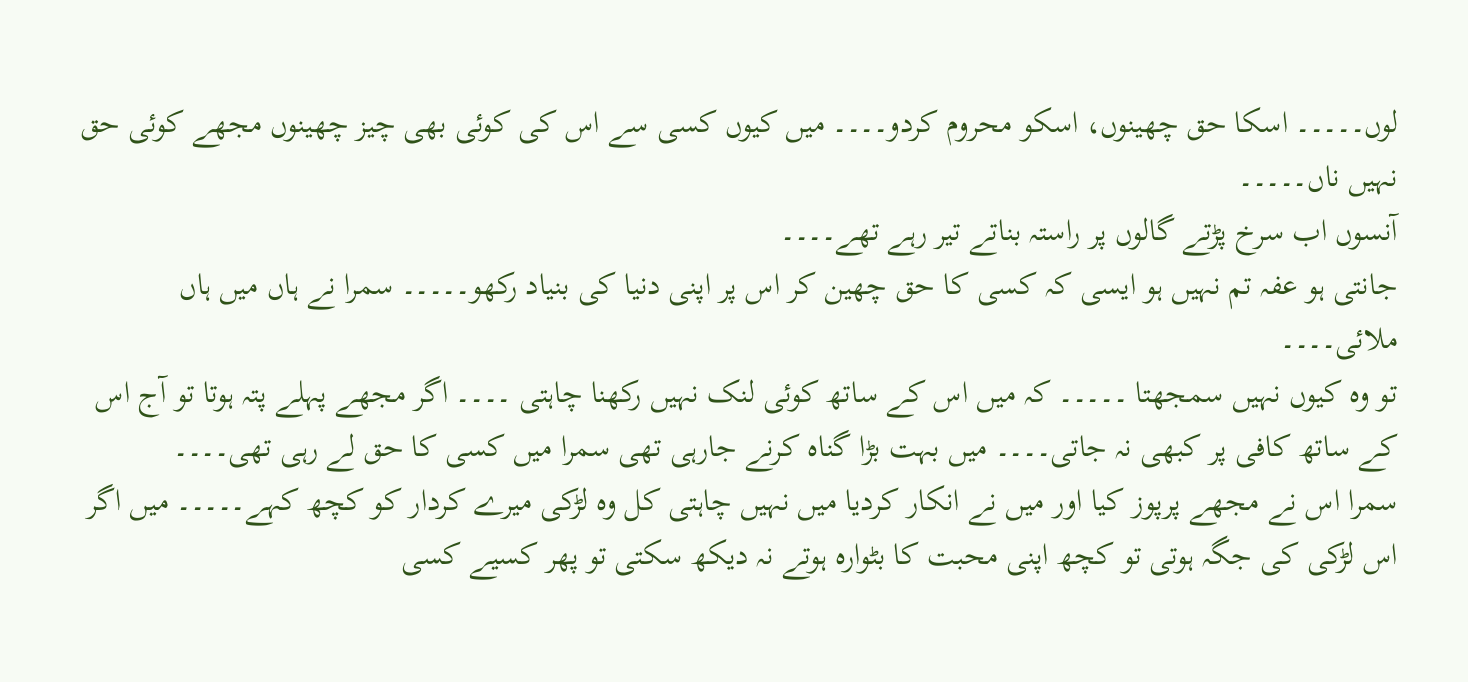لوں۔۔۔۔۔ اسکا حق چھینوں، اسکو محروم کردو۔۔۔۔ میں کیوں کسی سے اس کی کوئی بھی چیز چھینوں مجھے کوئی حق نہیں ناں۔۔۔۔۔
آنسوں اب سرخ پڑتے گالوں پر راستہ بناتے تیر رہے تھے۔۔۔۔
جانتی ہو عفہ تم نہیں ہو ایسی کہ کسی کا حق چھین کر اس پر اپنی دنیا کی بنیاد رکھو۔۔۔۔۔ سمرا نے ہاں میں ہاں ملائی۔۔۔۔
تو وہ کیوں نہیں سمجھتا ۔۔۔۔۔ کہ میں اس کے ساتھ کوئی لنک نہیں رکھنا چاہتی ۔۔۔۔ اگر مجھے پہلے پتہ ہوتا تو آج اس کے ساتھ کافی پر کبھی نہ جاتی۔۔۔۔ میں بہت بڑا گناہ کرنے جارہی تھی سمرا میں کسی کا حق لے رہی تھی۔۔۔۔
سمرا اس نے مجھے پرپوز کیا اور میں نے انکار کردیا میں نہیں چاہتی کل وہ لڑکی میرے کردار کو کچھ کہے۔۔۔۔۔ میں اگر اس لڑکی کی جگہ ہوتی تو کچھ اپنی محبت کا بٹوارہ ہوتے نہ دیکھ سکتی تو پھر کسیے کسی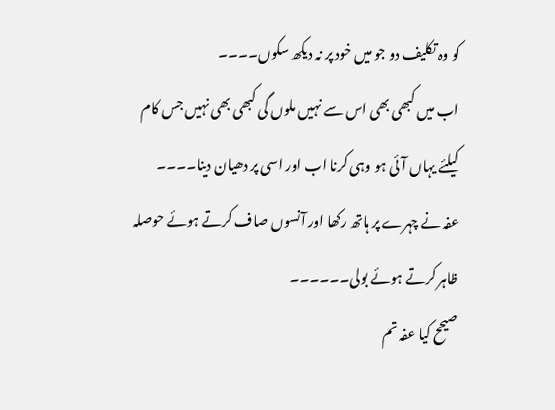کو وہ تکلیف دو جو میں خود پر نہ دیکھ سکوں۔۔۔۔
اب میں کبھی بھی اس سے نہیں ملوں گی کبھی بھی نہیں جس کام کیلئے یہاں آئی ہو وہی کرنا اب اور اسی پر دھیان دینا۔۔۔۔
عفہ نے چہرے پر ہاتھ رکھا اور آنسوں صاف کرتے ہوئے حوصلہ ظاہر کرتے ہوئے بولی۔۔۔۔۔۔
صیحح کیا عفہ تم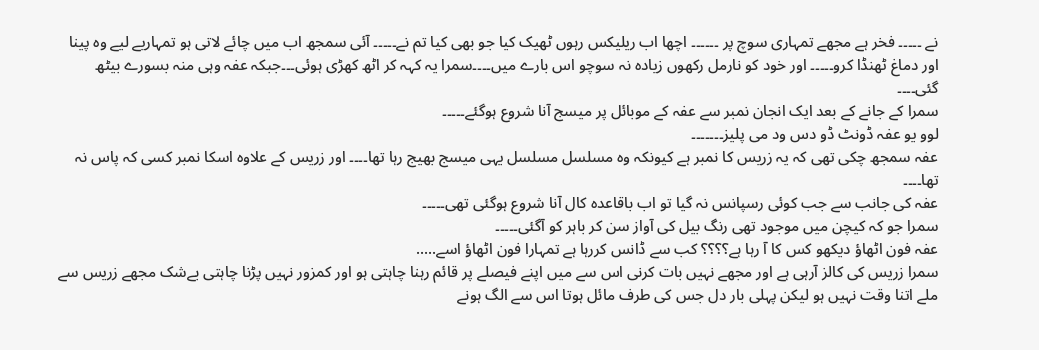نے ۔۔۔۔۔ فخر ہے مجھے تمہاری سوچ پر ۔۔۔۔۔۔ اچھا اب ریلیکس رہوں ٹھیک کیا جو بھی کیا تم نے۔۔۔۔۔ آئی سمجھ اب میں چائے لاتی ہو تمہاریے لیے وہ پینا اور دماغ ٹھنڈا کرو۔۔۔۔۔ اور خود کو نارمل رکھوں زیادہ نہ سوچو اس بارے میں۔۔۔۔سمرا یہ کہہ کر اٹھ کھڑی ہوئی۔۔۔جبکہ عفہ وہی منہ بسورے بیٹھ گئی۔۔۔۔
سمرا کے جانے کے بعد ایک انجان نمبر سے عفہ کے موبائل پر میسج آنا شروع ہوگئے۔۔۔۔۔
لوو یو عفہ ڈونٹ ڈو دس ود می پلیز۔۔۔۔۔۔۔
عفہ سمجھ چکی تھی کہ یہ زریس کا نمبر ہے کیونکہ وہ مسلسل مسلسل یہی میسج بھیج رہا تھا۔۔۔۔ اور زریس کے علاوہ اسکا نمبر کسی کہ پاس نہ تھا۔۔۔۔
عفہ کی جانب سے جب کوئی رسپانس نہ گیا تو اب باقاعدہ کال آنا شروع ہوگئی تھی۔۔۔۔۔
سمرا جو کہ کیچن میں موجود تھی رنگ بیل کی آواز سن کر باہر کو آگئی۔۔۔۔۔
عفہ فون اٹھاؤ دیکھو کس کا آ رہا ہے؟؟؟؟ کب سے ڈانس کررہا ہے تمہارا فون اٹھاؤ اسے.....
سمرا زریس کی کالز آرہی ہے اور مجھے نہیں بات کرنی اس سے میں اپنے فیصلے پر قائم رہنا چاہتی ہو اور کمزور نہیں پڑنا چاہتی بےشک مجھے زریس سے ملے اتنا وقت نہیں ہو لیکن پہلی بار دل جس کی طرف مائل ہوتا اس سے الگ ہونے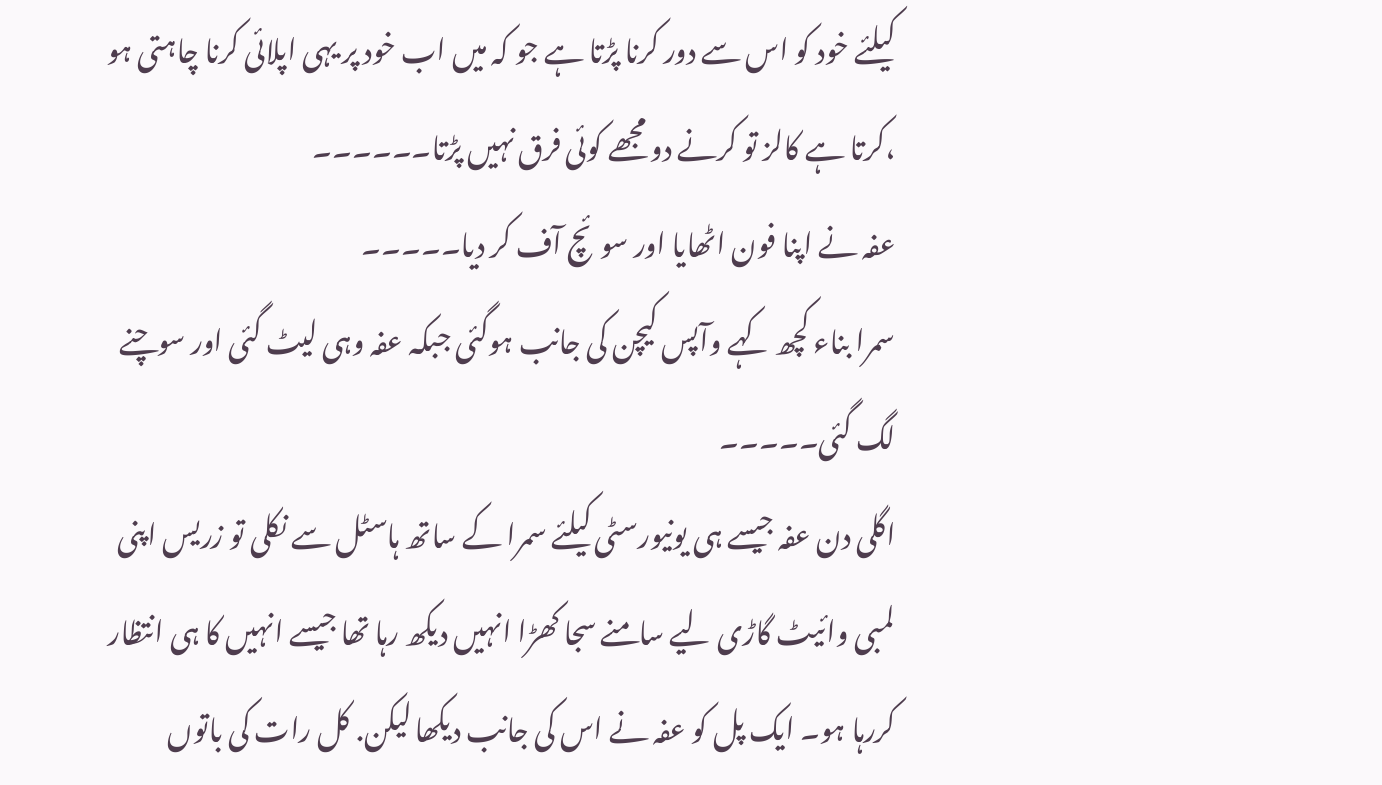کیلئے خود کو اس سے دور کرنا پڑتا ہے جو کہ میں اب خود پر یہی اپلائی کرنا چاہتی ہو ،کرتا ہے کالز تو کرنے دو مجھے کوئی فرق نہیں پڑتا۔۔۔۔۔۔
عفہ نے اپنا فون اٹھایا اور سوئچ آف کر دیا۔۔۔۔۔
سمرا بناء کچھ کہے وآپس کیچن کی جانب ہوگئی جبکہ عفہ وہی لیٹ گئی اور سوچنے لگ گئی۔۔۔۔۔
اگلی دن عفہ جیسے ہی یونیورسٹی کیلئے سمرا کے ساتھ ہاسٹل سے نکلی تو زریس اپنی لمبی وائیٹ گاڑی لیے سامنے سجا کھڑا انہیں دیکھ رہا تھا جیسے انہیں کا ہی انتظار کررہا ہو۔ ایک پل کو عفہ نے اس کی جانب دیکھا لیکن. کل رات کی باتوں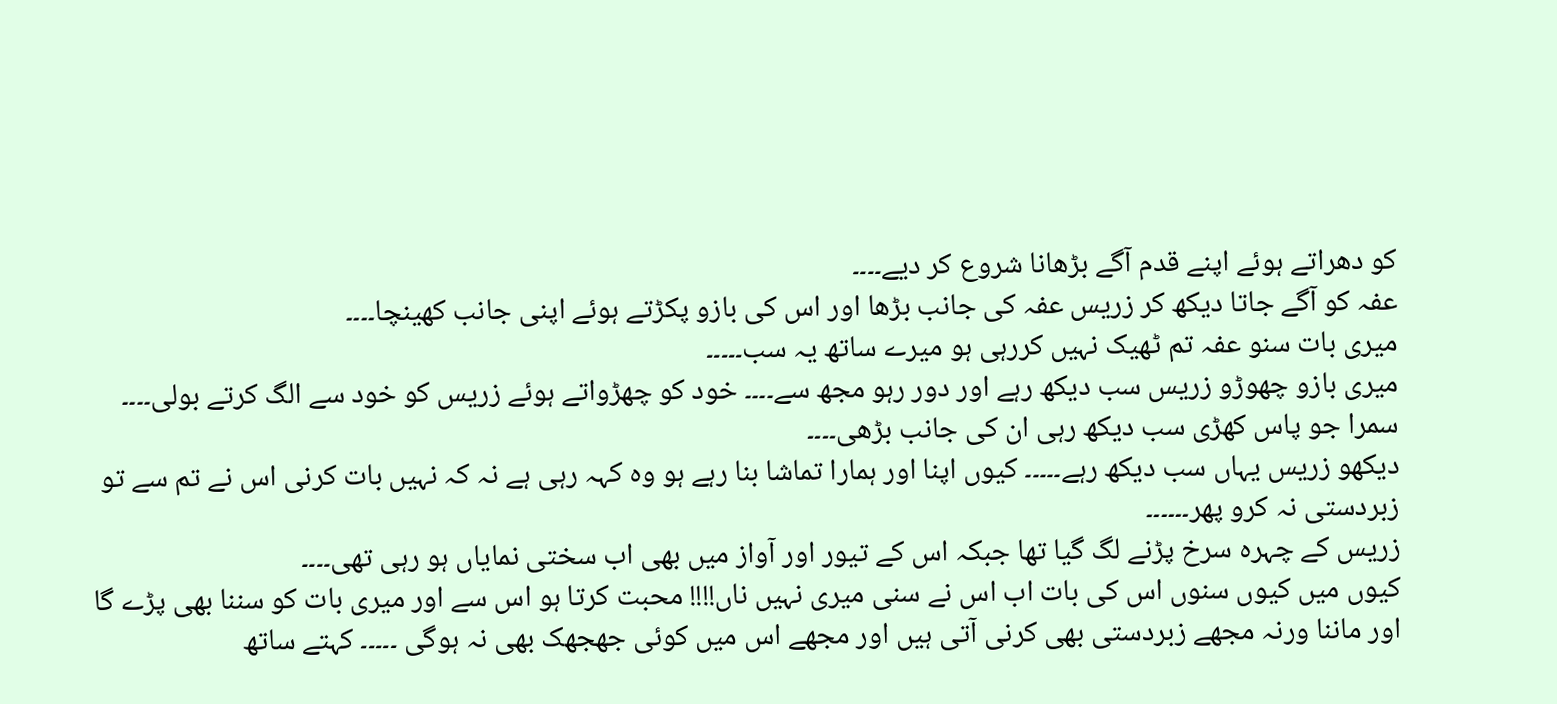کو دھراتے ہوئے اپنے قدم آگے بڑھانا شروع کر دیے۔۔۔۔
عفہ کو آگے جاتا دیکھ کر زریس عفہ کی جانب بڑھا اور اس کی بازو پکڑتے ہوئے اپنی جانب کھینچا۔۔۔۔
میری بات سنو عفہ تم ٹھیک نہیں کررہی ہو میرے ساتھ یہ سب۔۔۔۔۔
میری بازو چھوڑو زریس سب دیکھ رہے اور دور رہو مجھ سے۔۔۔۔ خود کو چھڑواتے ہوئے زریس کو خود سے الگ کرتے بولی۔۔۔۔
سمرا جو پاس کھڑی سب دیکھ رہی ان کی جانب بڑھی۔۔۔۔
دیکھو زریس یہاں سب دیکھ رہے۔۔۔۔۔ کیوں اپنا اور ہمارا تماشا بنا رہے ہو وہ کہہ رہی ہے نہ کہ نہیں بات کرنی اس نے تم سے تو زبردستی نہ کرو پھر۔۔۔۔۔۔
زریس کے چہرہ سرخ پڑنے لگ گیا تھا جبکہ اس کے تیور اور آواز میں بھی اب سختی نمایاں ہو رہی تھی۔۔۔۔
کیوں میں کیوں سنوں اس کی بات اب اس نے سنی میری نہیں ناں!!!! محبت کرتا ہو اس سے اور میری بات کو سننا بھی پڑے گا اور ماننا ورنہ مجھے زبردستی بھی کرنی آتی ہیں اور مجھے اس میں کوئی جھجھک بھی نہ ہوگی ۔۔۔۔۔ کہتے ساتھ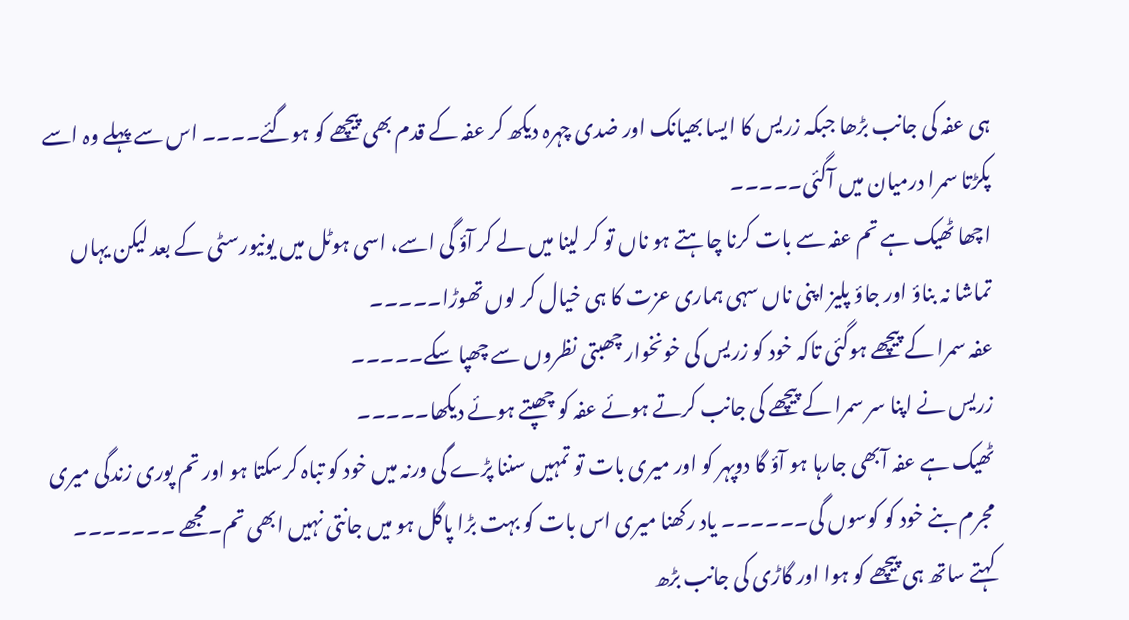ہی عفہ کی جانب بڑھا جبکہ زریس کا ایسا بھیانک اور ضدی چہرہ دیکھ کر عفہ کے قدم بھی پیچھے کو ہوگئے۔۔۔۔ اس سے پہلے وہ اسے پکڑتا سمرا درمیان میں آگئی۔۔۔۔۔
اچھا ٹھیک ہے تم عفہ سے بات کرنا چاہتے ہو ناں تو کر لینا میں لے کر آؤ گی اسے، اسی ہوٹل میں یونیورسٹی کے بعد لیکن یہاں تماشا نہ بناؤ اور جاؤ پلیز اپنی ناں سہی ہماری عزت کا ہی خیال کر لوں تھوڑا۔۔۔۔۔
عفہ سمرا کے پیچھے ہوگئی تاکہ خود کو زریس کی خونخوار چھبتی نظروں سے چھپا سکے۔۔۔۔۔
زریس نے اپنا سر سمرا کے پیچھے کی جانب کرتے ہوئے عفہ کو چھپتے ہوئے دیکھا۔۔۔۔۔
ٹھیک ہے عفہ آبھی جارہا ہو آؤ گا دوپہر کو اور میری بات تو تمہیں سننا پڑے گی ورنہ میں خود کو تباہ کرسکتا ہو اور تم پوری زندگی میری مجرم بنے خود کو کوسوں گی۔۔۔۔۔۔ یاد رکھنا میری اس بات کو بہت بڑا پاگل ہو میں جانتی نہیں ابھی تم۔مجھے ۔۔۔۔۔۔۔
کہتے ساتھ ہی پیچھے کو ہوا اور گاڑی کی جانب بڑھ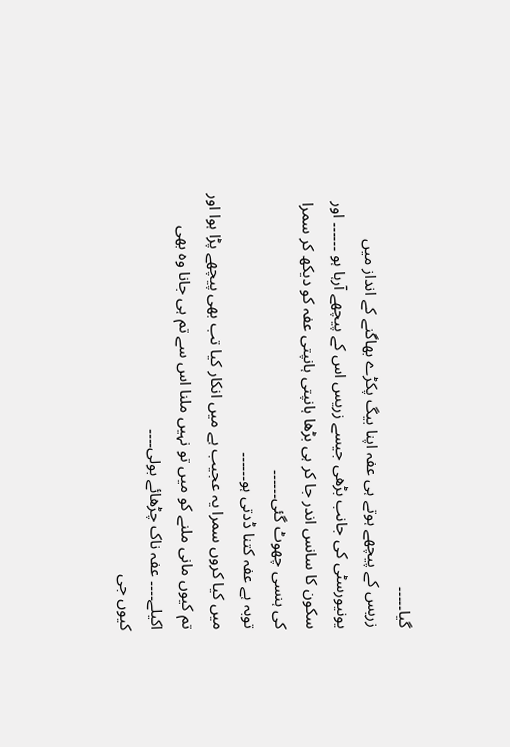گیا۔۔۔۔۔
زریس کے پیچھے ہوتے ہی عفہ اپنا بیگ پکڑے بھاگنے کے انداز میں یونیورسٹی کی جانب بڑھی جیسے زریس اس کے پیچھے آرہا ہو ۔۔۔۔۔۔ اور سکون کا سانس اندر جا کر ہی بڑھا ہانپتی ہانپتی عفہ کو دیکھ کر سمرا کی ہنسی چھوٹ گئی۔۔۔۔۔۔
توبہ ہے عفہ کتنا ڈدتی ہو۔۔۔۔۔۔
میں کیا کروں سمرا یہ عجیب ہے میں انکار کیا تب بھی پیچھے پڑا ہوا اور تم کیوں مانی ملنے کو میں تو نہیں ملنا اس سے تم ہی جانا وہ بھی اکیلے۔۔۔۔ عفہ ناک چڑھائے بولی۔۔۔۔
کیوں جی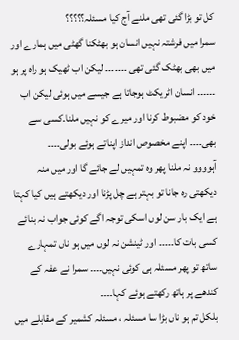کل تو بڑا گئی تھی ملنے آج کیا مسئلہ؟؟؟؟؟
سمرا میں فرشتہ نہیں انسان ہو بھٹکنا گھٹی میں ہمارے اور میں بھی بھٹک گئی تھی ۔۔۔۔۔۔۔ لیکن اب ٹھیک ہو راہ پر ہو ۔۔۔۔۔۔ انسان اٹریکٹ ہوجاتا ہے جیسے میں ہوئی لیکن اب خود کو مضبوط کرنا اور میرے کو نہیں ملنا۔کسی سے بھی۔۔۔۔ اپنے مخصوص انداز اپناتے ہوئے بولی۔۔۔۔
آہوووو نہ ملنا پھر وہ تمہیں لے جائے گا اور میں منہ دیکھتی رہ جانا تو بہتر ہے چل پڑنا اور دیکھتے ہیں کیا کہتا ہے ایک بار سن لوں اسکی توجہ اگے کوئی جواب نہ بنائے کسی بات کا۔۔۔۔۔ اور ٹینشن نہ لوں میں ہو ناں تمہارے ساتھ تو پھر مسئلہ ہی کوئی نہیں۔۔۔۔ سمرا نے عفہ کے کندھے پر ہاتھ رکھتے ہوئے کہا۔۔۔۔
بلکل تم ہو ناں بڑا سا مسئلہ ، مسئلہ کشمیر کے مقابلے میں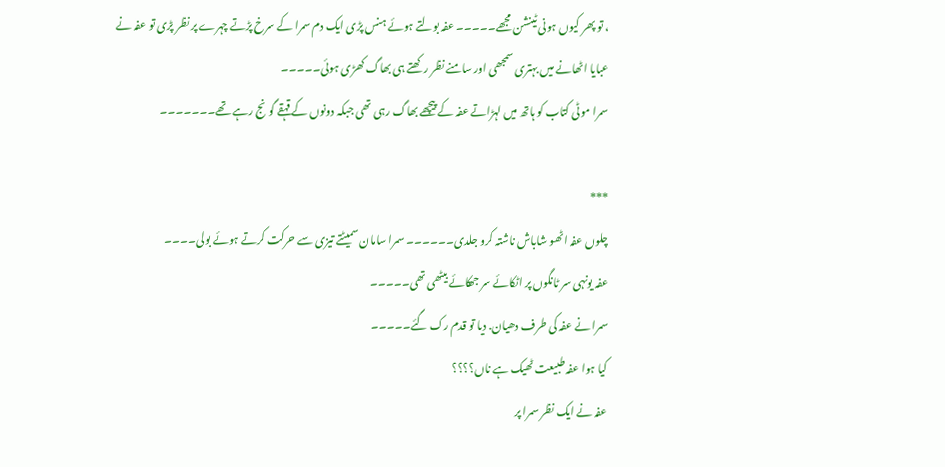، تو پھر کیوں ہونی ٹینشن مجھے۔۔۔۔۔ عفہ بولتے ہوئے ہنس پڑی ایک دم سمرا کے سرخ پڑتے چہرے پر نظر پڑی تو عفہ نے عبایا اٹھانے میں بہتری سمجھی اور سامنے نظر رکھتے ہی بھاگ کھڑی ہوئی۔۔۔۔۔
سمرا موٹی کتاب کو ہاتھ میں لہڑاتے عفہ کے پیچھے بھاگ رہی تھی جبکہ دونوں کے قہقے گونج رہے تھے۔۔۔۔۔۔۔

***
چلوں عفہ اٹھو شاباش ناشتہ کرو جلدی۔۔۔۔۔۔ سمرا سامان سمیٹتے تیزی سے حرکت کرتے ہوئے بولی۔۔۔۔
عفہ یونہی سر ٹانگوں پر اٹکائے سر جھکائے بیٹھی تھی۔۔۔۔۔
سمرا نے عفہ کی طرف دھیان. دیا تو قدم رک گئے۔۔۔۔۔
کیا ہوا عفہ طبیعت ٹھیک ہے ناں؟؟؟؟
عفہ نے ایک نظر سمرا پر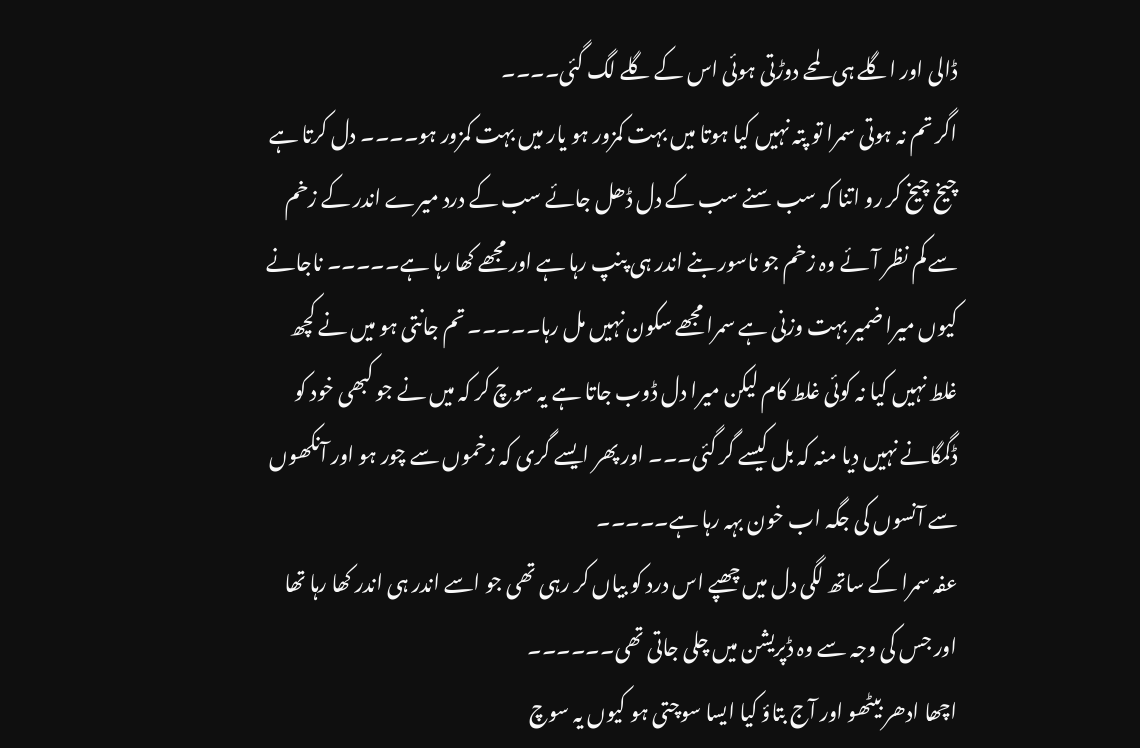ڈالی اور اگلے ہی لمحے دوڑتی ہوئی اس کے گلے لگ گئی۔۔۔۔
اگر تم نہ ہوتی سمرا تو پتہ نہیں کیا ہوتا میں بہت کمزور ہو یار میں بہت کمزور ہو۔۔۔۔ دل کرتا ہے چیخ چیخ کر رو اتنا کہ سب سنے سب کے دل ڈھل جائے سب کے درد میرے اندر کے زخم سے کم نظر آئے وہ زخم جو ناسور بنے اندر ہی پنپ رہا ہے اور مجھے کھا رہا ہے۔۔۔۔۔ ناجانے کیوں میرا ضمیر بہت وزنی ہے سمرا مجھے سکون نہیں مل رہا۔۔۔۔۔ تم جانتی ہو میں نے کچھ غلط نہیں کیا نہ کوئی غلط کام لیکن میرا دل ڈوب جاتا ہے یہ سوچ کر کہ میں نے جو کبھی خود کو ڈگمگانے نہیں دیا منہ کہ بل کیسے گر گئی۔۔۔ اور پھر ایسے گری کہ زخموں سے چور ہو اور آنکھوں سے آنسوں کی جگہ اب خون بہہ رہا ہے۔۔۔۔۔
عفہ سمرا کے ساتھ لگی دل میں چھپے اس درد کو بیاں کر رہی تھی جو اسے اندر ہی اندر کھا رہا تھا اور جس کی وجہ سے وہ ڈپریشن میں چلی جاتی تھی۔۔۔۔۔۔
اچھا ادھر بیٹھو اور آج بتاؤ کیا ایسا سوچتی ہو کیوں یہ سوچ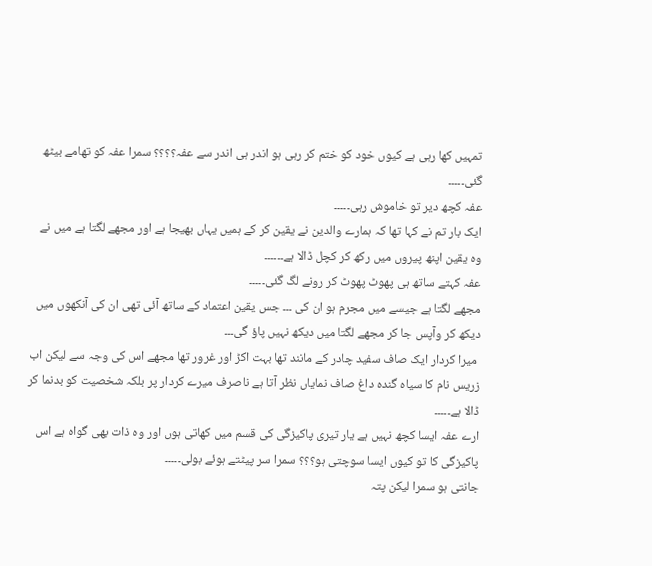تمہیں کھا رہی ہے کیوں خود کو ختم کر رہی ہو اندر ہی اندر سے عفہ؟؟؟؟ سمرا عفہ کو تھامے بیٹھ گئی۔۔۔۔۔
عفہ کچھ دیر تو خاموش رہی۔۔۔۔۔
ایک بار تم نے کہا تھا کہ ہمارے والدین نے یقین کر کے ہمیں یہاں بھیجا ہے اور مجھے لگتا ہے میں نے وہ یقین اپنھ پیروں میں رکھ کر کچل ڈالا ہے۔۔۔۔۔۔
عفہ کہتے ساتھ ہی پھوٹ پھوٹ کر رونے لگ گئی۔۔۔۔۔
مجھے لگتا ہے جیسے میں مجرم ہو ان کی ۔۔۔ جس یقین اعتماد کے ساتھ آئی تھی ان کی آنکھوں میں دیکھ کر وآپس جا کر مجھے لگتا میں دیکھ نہیں پاؤ گی۔۔۔
 میرا کردار ایک صاف سفید چادر کے مانند تھا بہت اکڑ اور غرور تھا مجھے اس کی وجہ سے لیکن اب زریس نام کا سیاہ گندہ داغ صاف نمایاں نظر آتا ہے ناصرف میرے کردار پر بلکہ شخصیت کو بدنما کر ڈالا ہے۔۔۔۔۔
ارے عفہ ایسا کچھ نہیں ہے یار تیری پاکیزگی کی قسم میں کھاتی ہوں اور وہ ذات بھی گواہ ہے اس پاکیزگی کا تو کیوں ایسا سوچتی ہو؟؟؟ سمرا سر پیٹتے ہوئے بولی۔۔۔۔۔
جانتی ہو سمرا لیکن پتہ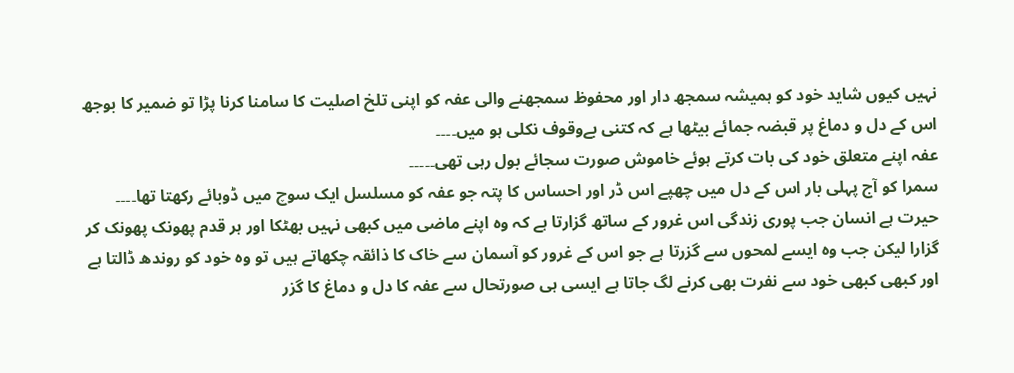نہیں کیوں شاید خود کو ہمیشہ سمجھ دار اور محفوظ سمجھنے والی عفہ کو اپنی تلخ اصلیت کا سامنا کرنا پڑا تو ضمیر کا بوجھ اس کے دل و دماغ پر قبضہ جمائے بیٹھا ہے کہ کتنی بےوقوف نکلی ہو میں۔۔۔۔
عفہ اپنے متعلق خود کی بات کرتے ہوئے خاموش صورت سجائے بول رہی تھی۔۔۔۔۔
سمرا کو آج پہلی بار اس کے دل میں چھپے اس ڈر اور احساس کا پتہ جو عفہ کو مسلسل ایک سوچ میں ڈوبائے رکھتا تھا۔۔۔۔
حیرت ہے انسان جب پوری زندگی اس غرور کے ساتھ گزارتا ہے کہ وہ اپنے ماضی میں کبھی نہیں بھٹکا اور ہر قدم پھونک پھونک کر گزارا لیکن جب وہ ایسے لمحوں سے گزرتا ہے جو اس کے غرور کو آسمان سے خاک کا ذائقہ چکھاتے ہیں تو وہ خود کو روندھ ڈالتا ہے اور کبھی کبھی خود سے نفرت بھی کرنے لگ جاتا ہے ایسی ہی صورتحال سے عفہ کا دل و دماغ کا گزر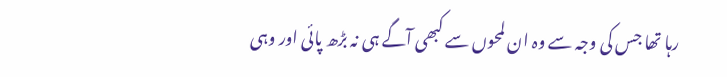رہا تھا جس کی وجہ سے وہ ان لمحوں سے کبھی آگے ہی نہ بڑھ پائی اور وہی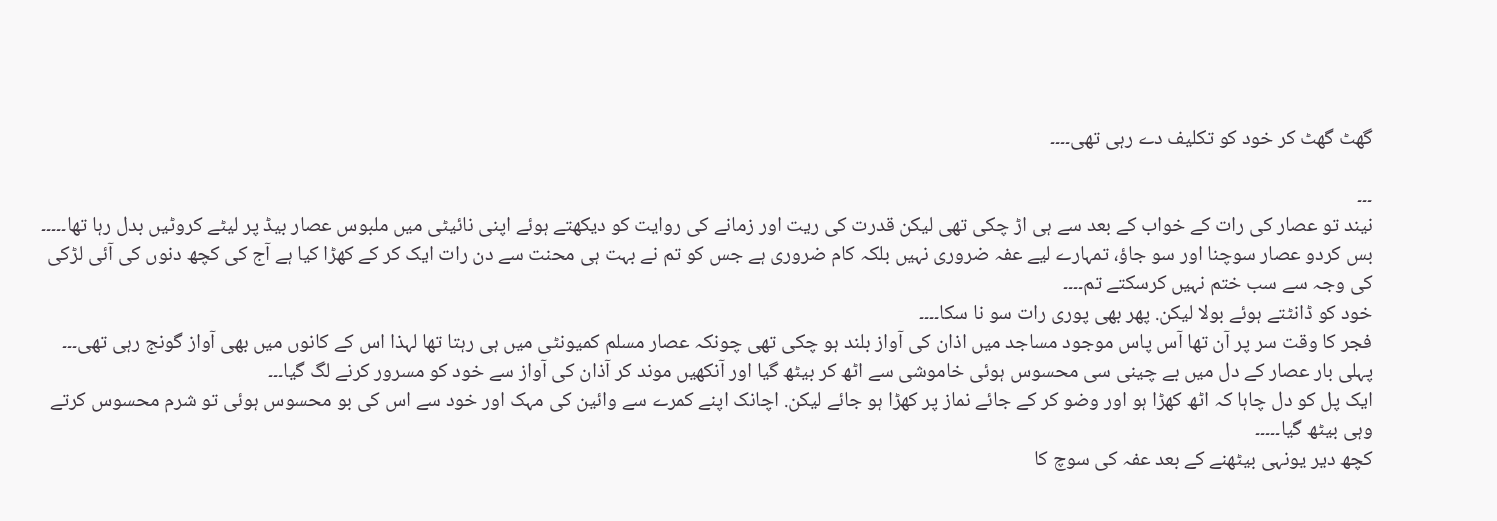گھٹ گھٹ کر خود کو تکلیف دے رہی تھی۔۔۔۔

۔۔۔
نیند تو عصار کی رات کے خواب کے بعد سے ہی اڑ چکی تھی لیکن قدرت کی ریت اور زمانے کی روایت کو دیکھتے ہوئے اپنی نائیٹی میں ملبوس عصار بیڈ پر لیٹے کروٹیں بدل رہا تھا۔۔۔۔۔
بس کردو عصار سوچنا اور سو جاؤ، تمہارے لیے عفہ ضروری نہیں بلکہ کام ضروری ہے جس کو تم نے بہت ہی محنت سے دن رات ایک کر کے کھڑا کیا ہے آج کی کچھ دنوں کی آئی لڑکی کی وجہ سے سب ختم نہیں کرسکتے تم۔۔۔۔
خود کو ڈانٹتے ہوئے بولا لیکن. پھر بھی پوری رات سو نا سکا۔۔۔۔
فجر کا وقت سر پر آن تھا آس پاس موجود مساجد میں اذان کی آواز بلند ہو چکی تھی چونکہ عصار مسلم کمیونٹی میں ہی رہتا تھا لہذا اس کے کانوں میں بھی آواز گونج رہی تھی۔۔۔
پہلی بار عصار کے دل میں بے چینی سی محسوس ہوئی خاموشی سے اٹھ کر بیٹھ گیا اور آنکھیں موند کر آذان کی آواز سے خود کو مسرور کرنے لگ گیا۔۔۔
ایک پل کو دل چاہا کہ اٹھ کھڑا ہو اور وضو کر کے جائے نماز پر کھڑا ہو جائے لیکن. اچانک اپنے کمرے سے وائین کی مہک اور خود سے اس کی بو محسوس ہوئی تو شرم محسوس کرتے وہی بیٹھ گیا۔۔۔۔۔
کچھ دیر یونہی بیٹھنے کے بعد عفہ کی سوچ کا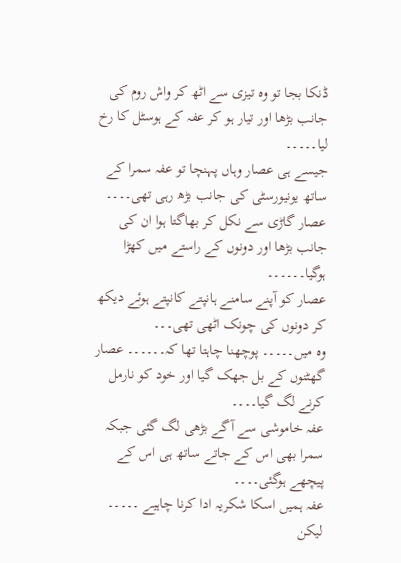ڈنکا بجا تو وہ تیزی سے اٹھ کر واش روم کی جانب بڑھا اور تیار ہو کر عفہ کے ہوسٹل کا رخ لیا۔۔۔۔۔
جیسے ہی عصار وہاں پہنچا تو عفہ سمرا کے ساتھ یونیورسٹی کی جانب بڑھ رہی تھی۔۔۔۔
عصار گاڑی سے نکل کر بھاگتا ہوا ان کی جانب بڑھا اور دونوں کے راستے میں کھڑا ہوگیا۔۔۔۔۔۔
عصار کو آپنے سامنے ہانپتے کانپتے ہوئے دیکھ کر دونوں کی چونک اٹھی تھی۔۔۔
وہ میں۔۔۔۔۔ پوچھنا چاہتا تھا کہ۔۔۔۔۔۔ عصار گھٹنوں کے بل جھک گیا اور خود کو نارمل کرنے لگ گیا۔۔۔۔
عفہ خاموشی سے آگے بڑھی لگ گئی جبکہ سمرا بھی اس کے جاتے ساتھ ہی اس کے پیچھے ہوگئی۔۔۔۔
عفہ ہمیں اسکا شکریہ ادا کرنا چاہیے ۔۔۔۔۔
لیکن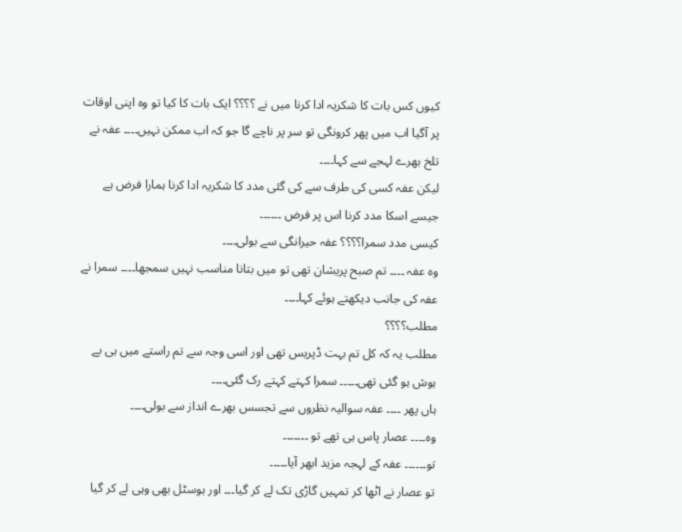کیوں کس بات کا شکریہ ادا کرنا میں نے ؟؟؟؟ ایک بات کا کیا تو وہ اپنی اوقات پر آگیا اب میں پھر کرونگی تو سر پر ناچے گا جو کہ اب ممکن نہیں۔۔۔۔ عفہ نے تلخ بھرے لہجے سے کہا۔۔۔۔
لیکن عفہ کسی کی طرف سے کی گئی مدد کا شکریہ ادا کرنا ہمارا فرض ہے جیسے اسکا مدد کرنا اس پر فرض ۔۔۔۔۔۔
کیسی مدد سمرا؟؟؟؟ عفہ حیرانگی سے بولی۔۔۔۔
وہ عفہ ۔۔۔۔ تم صبح پریشان تھی تو میں بتانا مناسب نہیں سمجھا۔۔۔۔ سمرا نے عفہ کی جانب دیکھتے ہوئے کہا۔۔۔۔
مطلب؟؟؟؟
مطلب یہ کہ کل تم بہت ڈپریس تھی اور اسی وجہ سے تم راستے میں ہی بے ہوش ہو گئی تھی۔۔۔۔۔ سمرا کہتے کہتے رک گئی۔۔۔۔
ہاں پھر ۔۔۔۔ عفہ سوالیہ نظروں سے تجسس بھرے انداز سے بولی۔۔۔۔
وہ۔۔۔۔ عصار پاس ہی تھے تو ۔۔۔۔۔۔۔
تو۔۔۔۔۔۔ عفہ کے لہجہ مزید ابھر آیا۔۔۔۔۔
تو عصار نے اٹھا کر تمہیں گاڑی تک لے کر گیا۔۔۔ اور ہوسٹل بھی وہی لے کر گیا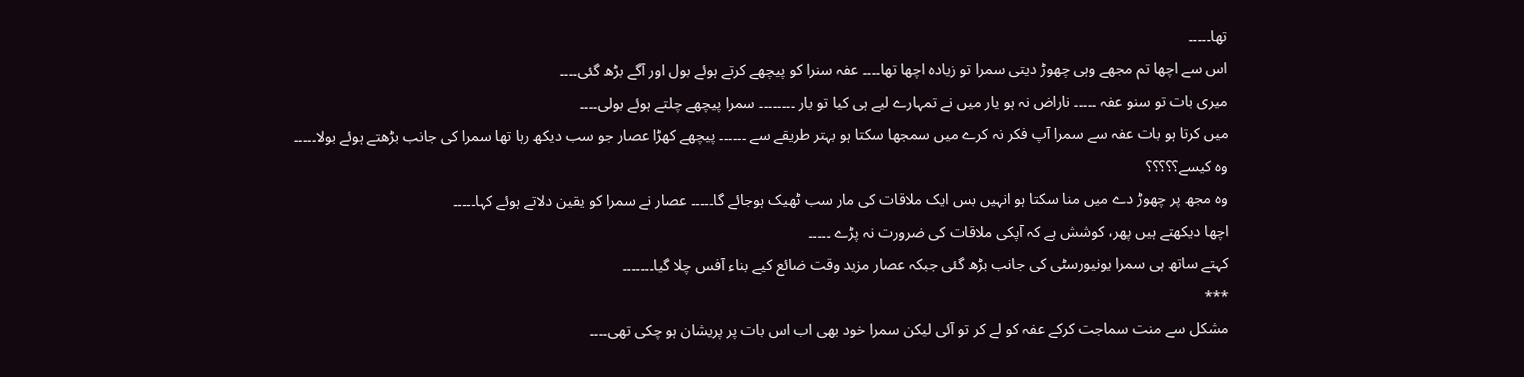تھا۔۔۔۔۔
اس سے اچھا تم مجھے وہی چھوڑ دیتی سمرا تو زیادہ اچھا تھا۔۔۔۔ عفہ سنرا کو پیچھے کرتے ہوئے بول اور آگے بڑھ گئی۔۔۔۔
میری بات تو سنو عفہ ۔۔۔۔۔ ناراض نہ ہو یار میں نے تمہارے لیے ہی کیا تو یار ۔۔۔۔۔۔۔۔ سمرا پیچھے چلتے ہوئے بولی۔۔۔۔
میں کرتا ہو بات عفہ سے سمرا آپ فکر نہ کرے میں سمجھا سکتا ہو بہتر طریقے سے ۔۔۔۔۔۔ پیچھے کھڑا عصار جو سب دیکھ رہا تھا سمرا کی جانب بڑھتے ہوئے بولا۔۔۔۔۔
وہ کیسے؟؟؟؟؟
وہ مجھ پر چھوڑ دے میں منا سکتا ہو انہیں بس ایک ملاقات کی مار سب ٹھیک ہوجائے گا۔۔۔۔۔ عصار نے سمرا کو یقین دلاتے ہوئے کہا۔۔۔۔۔
اچھا دیکھتے ہیں پھر، کوشش ہے کہ آپکی ملاقات کی ضرورت نہ پڑے ۔۔۔۔۔
کہتے ساتھ ہی سمرا یونیورسٹی کی جانب بڑھ گئی جبکہ عصار مزید وقت ضائع کیے بناء آفس چلا گیا۔۔۔۔۔۔۔
***
مشکل سے منت سماجت کرکے عفہ کو لے کر تو آئی لیکن سمرا خود بھی اب اس بات پر پریشان ہو چکی تھی۔۔۔۔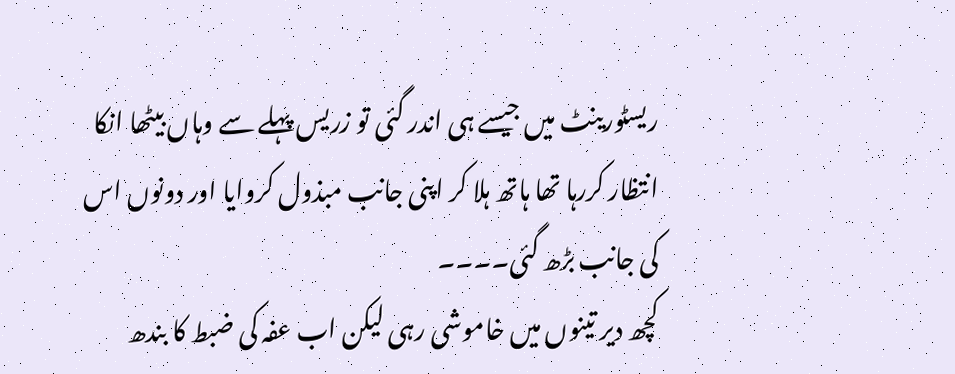ریسٹورینٹ میں جیسے ہی اندر گئی تو زریس پہلے سے وہاں بیٹھا انکا انتظار کررہا تھا ہاتھ ہلا کر اپنی جانب مبذول کروایا اور دونوں اس کی جانب بڑھ گئی۔۔۔۔
کچھ دیر تینوں میں خاموشی رہی لیکن اب عفہ کی ضبط کا بندھ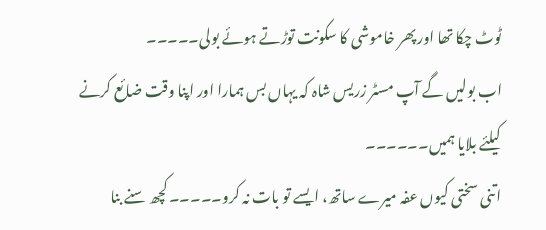ٹوٹ چکا تھا اور پھر خاموشی کا سکونت توڑتے ہوئے بولی۔۔۔۔۔
اب بولیں گے آپ مسٹر زریس شاہ کہ یہاں بس ہمارا اور اپنا وقت ضائع کرنے کیلئے بلایا ہمیں۔۔۔۔۔۔
اتنی سختی کیوں عفہ میرے ساتھ، ایسے تو بات نہ کرو۔۔۔۔۔ کچھ سنے بنا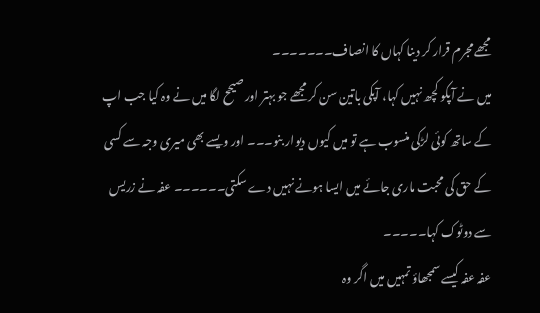مجھے مجرم قرار کر دینا کہاں کا انصاف۔۔۔۔۔۔۔
میں نے آپکو کچھ نہیں کہا، آپکی باتین سن کر مجھے جو بہتر اور صیحح لگا میں نے وہ کیا جب اپ کے ساتھ کوئی لڑکی منسوب ہے تو میں کیوں دیوار بنو۔۔۔ اور ویسے بھی میری وجہ سے کسی کے حق کی محبت ماری جائے میں ایسا ہونے نہیں دے سکتی۔۔۔۔۔۔ عفہ نے زریس سے دوٹوک کہا۔۔۔۔۔
عفہ عفہ کیسے سمجھاؤ تمہیں میں اگر وہ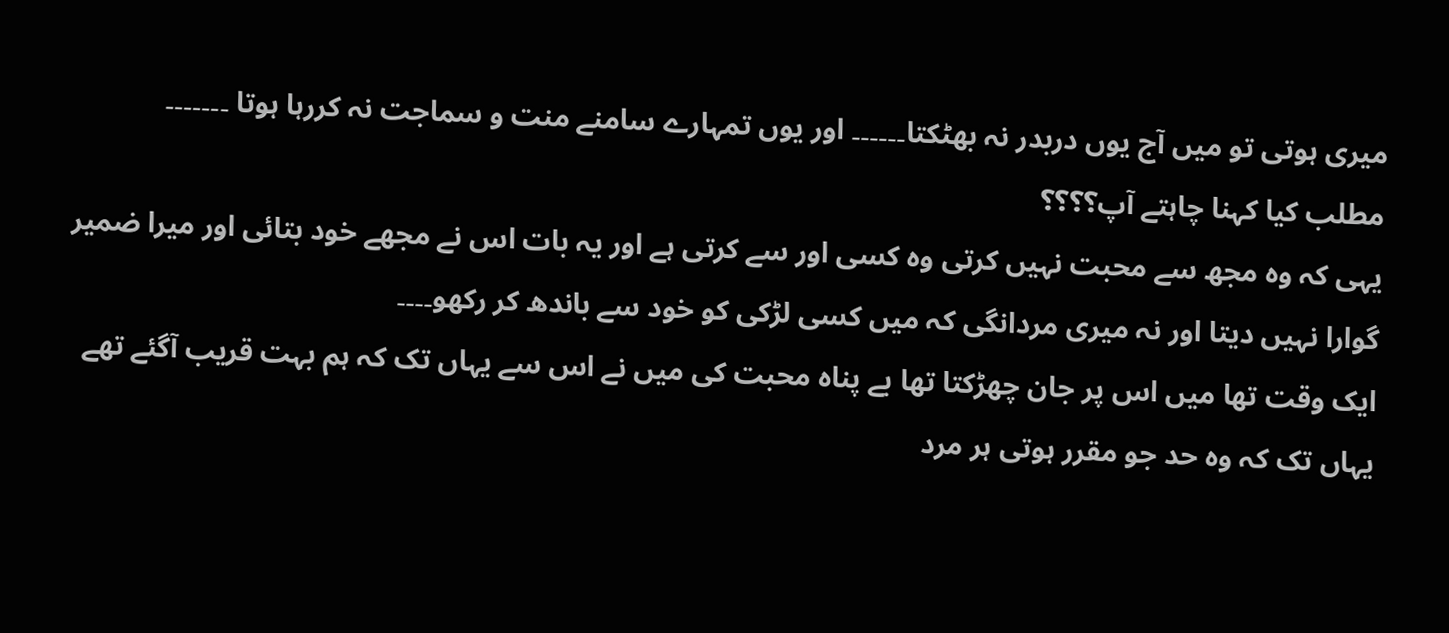میری ہوتی تو میں آج یوں دربدر نہ بھٹکتا۔۔۔۔۔۔ اور یوں تمہارے سامنے منت و سماجت نہ کررہا ہوتا ۔۔۔۔۔۔۔
مطلب کیا کہنا چاہتے آپ؟؟؟؟
یہی کہ وہ مجھ سے محبت نہیں کرتی وہ کسی اور سے کرتی ہے اور یہ بات اس نے مجھے خود بتائی اور میرا ضمیر گوارا نہیں دیتا اور نہ میری مردانگی کہ میں کسی لڑکی کو خود سے باندھ کر رکھو۔۔۔۔
ایک وقت تھا میں اس پر جان چھڑکتا تھا بے پناہ محبت کی میں نے اس سے یہاں تک کہ ہم بہت قریب آگئے تھے یہاں تک کہ وہ حد جو مقرر ہوتی ہر مرد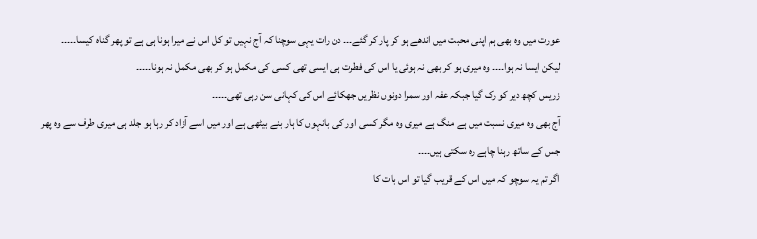عورت میں وہ بھی ہم اپنی محبت میں اندھے ہو کر پار کر گئے۔۔۔ دن رات یہی سوچنا کہ آج نہیں تو کل اس نے میرا ہونا ہی ہے تو پھر گناہ کیسا۔۔۔۔۔
لیکن ایسا نہ ہوا۔۔۔۔ وہ میری ہو کر بھی نہ ہوئی یا اس کی فطرت ہی ایسی تھی کسی کی مکمل ہو کر بھی مکمل نہ ہونا۔۔۔۔۔
زریس کچھ دیر کو رک گیا جبکہ عفہ اور سمرا دونوں نظریں جھکائے اس کی کہانی سن رہی تھی۔۔۔۔۔
آج بھی وہ میری نسبت میں ہے منگ ہے میری وہ مگر کسی اور کی بانہوں کا ہار بنے بیٹھی ہے اور میں اسے آزاد کر رہا ہو جلد ہی میری طرف سے وہ پھر جس کے ساتھ رہنا چاہے رہ سکتی ہیں۔۔۔۔
اگر تم یہ سوچو کہ میں اس کے قریب گیا تو اس بات کا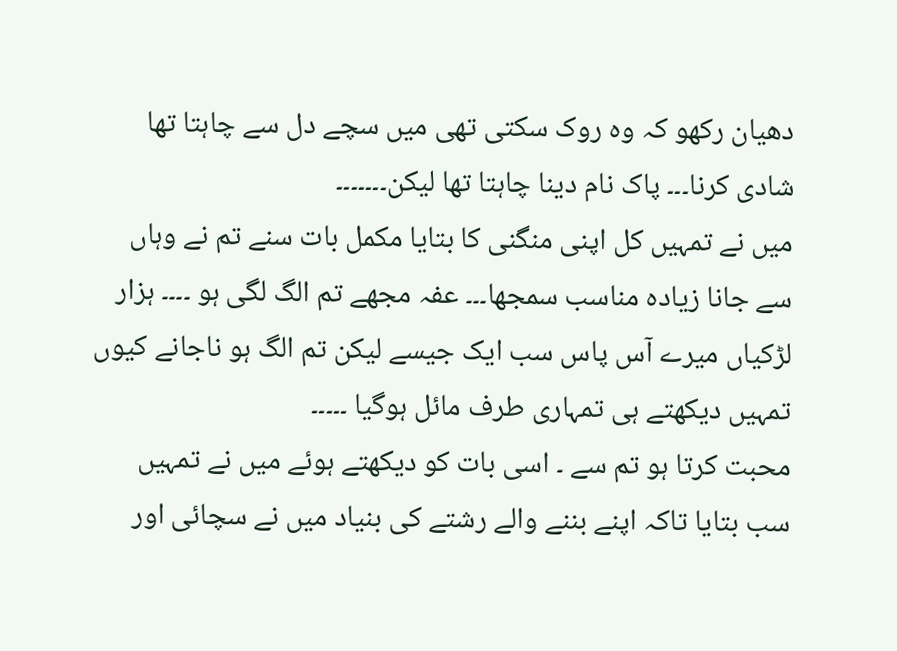دھیان رکھو کہ وہ روک سکتی تھی میں سچے دل سے چاہتا تھا شادی کرنا۔۔۔ پاک نام دینا چاہتا تھا لیکن۔۔۔۔۔۔۔
میں نے تمہیں کل اپنی منگنی کا بتایا مکمل بات سنے تم نے وہاں سے جانا زیادہ مناسب سمجھا۔۔۔ عفہ مجھے تم الگ لگی ہو ۔۔۔۔ ہزار لڑکیاں میرے آس پاس سب ایک جیسے لیکن تم الگ ہو ناجانے کیوں تمہیں دیکھتے ہی تمہاری طرف مائل ہوگیا ۔۔۔۔۔
محبت کرتا ہو تم سے ۔ اسی بات کو دیکھتے ہوئے میں نے تمہیں سب بتایا تاکہ اپنے بننے والے رشتے کی بنیاد میں نے سچائی اور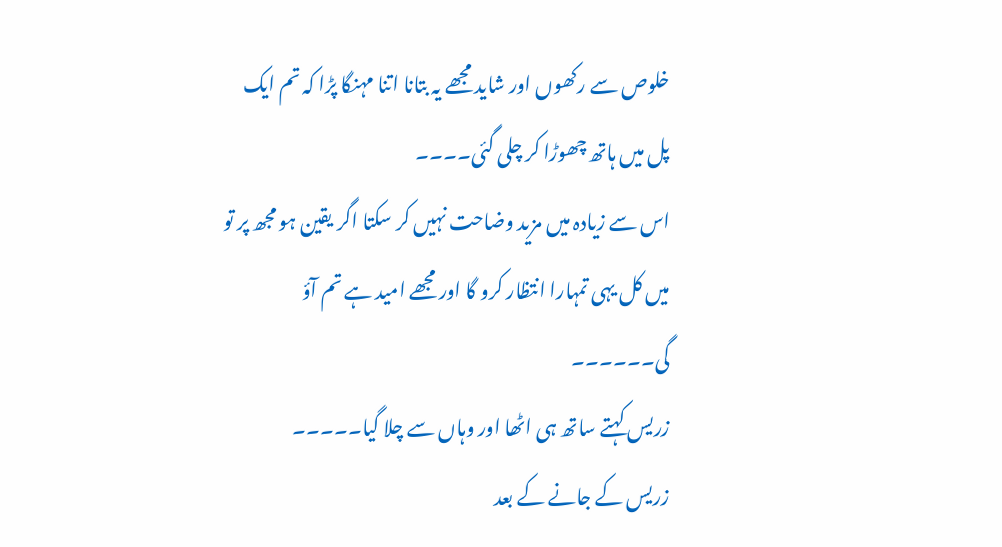خلوص سے رکھوں اور شاید مجھے یہ بتانا اتنا مہنگا پڑا کہ تم ایک پل میں ہاتھ چھوڑا کر چلی گئی۔۔۔۔
اس سے زیادہ میں مزید وضاحت نہیں کر سکتا اگر یقین ہو مجھ پر تو میں کل یہی تمہارا انتظار کرو گا اور مجھے امید ہے تم آؤ گی۔۔۔۔۔۔
زریس کہتے ساتھ ہی اٹھا اور وہاں سے چلا گیا۔۔۔۔۔
زریس کے جانے کے بعد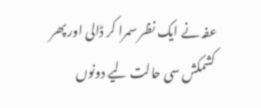عفہ نے ایک نظر سمرا کر ڈالی اور پھر کشمکش سی حالت لیے دونوں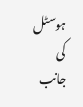ہوسٹل کی جانب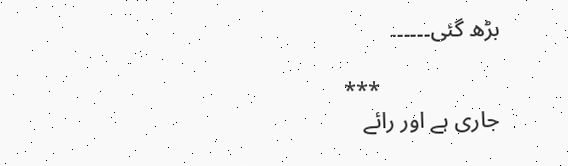بڑھ گئی۔۔۔۔۔۔

                     ***
جاری ہے اور رائے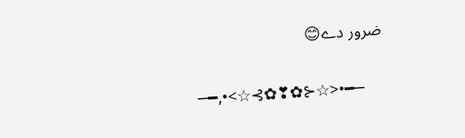ضرور دے😊

     ─━•<☆⊰✿❣✿⊱☆>•,━─